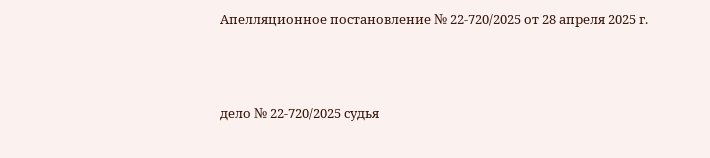Апелляционное постановление № 22-720/2025 от 28 апреля 2025 г.




дело № 22-720/2025 судья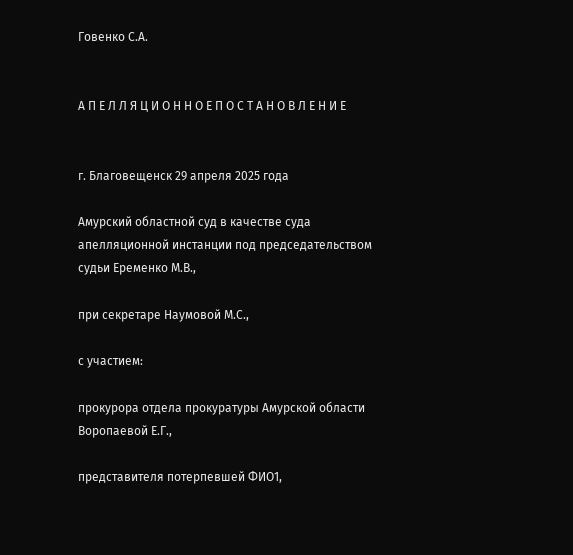Говенко С.А.


А П Е Л Л Я Ц И О Н Н О Е П О С Т А Н О В Л Е Н И Е


г. Благовещенск 29 апреля 2025 года

Амурский областной суд в качестве суда апелляционной инстанции под председательством судьи Еременко М.В.,

при секретаре Наумовой М.С.,

с участием:

прокурора отдела прокуратуры Амурской области Воропаевой Е.Г.,

представителя потерпевшей ФИО1,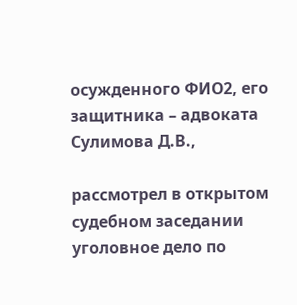осужденного ФИО2, его защитника – адвоката Сулимова Д.В.,

рассмотрел в открытом судебном заседании уголовное дело по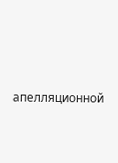апелляционной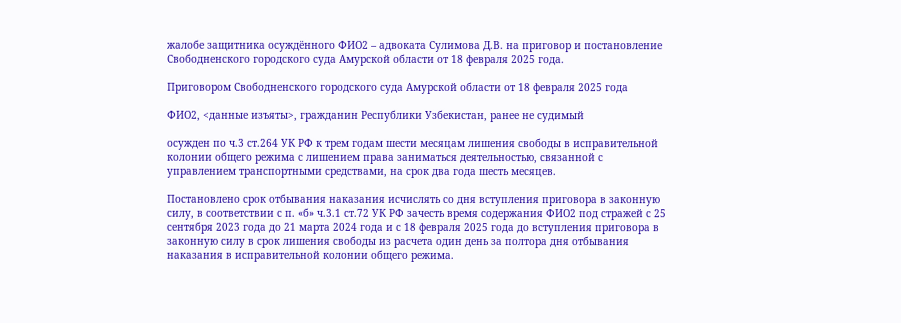жалобе защитника осуждённого ФИО2 – адвоката Сулимова Д.В. на приговор и постановление Свободненского городского суда Амурской области от 18 февраля 2025 года.

Приговором Свободненского городского суда Амурской области от 18 февраля 2025 года

ФИО2, <данные изъяты>, гражданин Республики Узбекистан, ранее не судимый

осужден по ч.3 ст.264 УК РФ к трем годам шести месяцам лишения свободы в исправительной колонии общего режима с лишением права заниматься деятельностью, связанной с управлением транспортными средствами, на срок два года шесть месяцев.

Постановлено срок отбывания наказания исчислять со дня вступления приговора в законную силу, в соответствии с п. «б» ч.3.1 ст.72 УК РФ зачесть время содержания ФИО2 под стражей с 25 сентября 2023 года до 21 марта 2024 года и с 18 февраля 2025 года до вступления приговора в законную силу в срок лишения свободы из расчета один день за полтора дня отбывания наказания в исправительной колонии общего режима.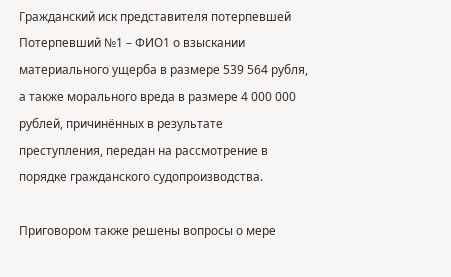Гражданский иск представителя потерпевшей Потерпевший №1 – ФИО1 о взыскании материального ущерба в размере 539 564 рубля, а также морального вреда в размере 4 000 000 рублей, причинённых в результате преступления, передан на рассмотрение в порядке гражданского судопроизводства.

Приговором также решены вопросы о мере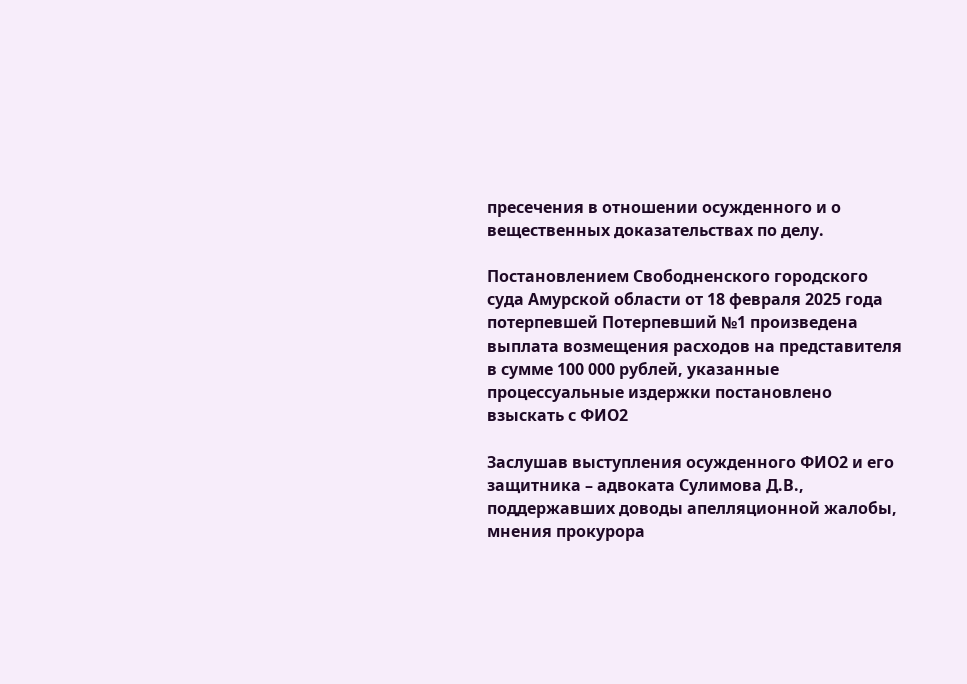пресечения в отношении осужденного и о вещественных доказательствах по делу.

Постановлением Свободненского городского суда Амурской области от 18 февраля 2025 года потерпевшей Потерпевший №1 произведена выплата возмещения расходов на представителя в сумме 100 000 рублей, указанные процессуальные издержки постановлено взыскать с ФИО2

Заслушав выступления осужденного ФИО2 и его защитника – адвоката Сулимова Д.В., поддержавших доводы апелляционной жалобы, мнения прокурора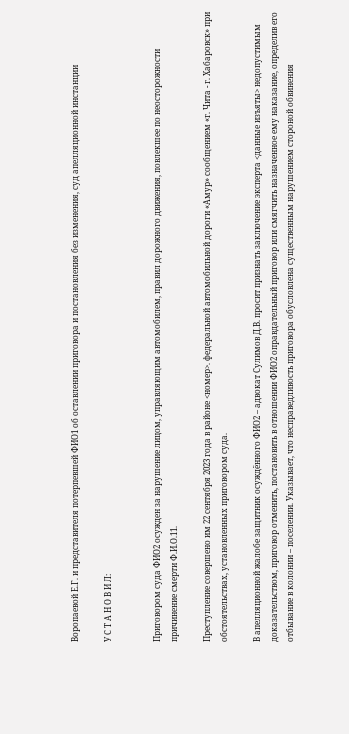Воропаевой Е.Г. и представителя потерпевшей ФИО1 об оставлении приговора и постановления без изменения, суд апелляционной инстанции

У С Т А Н О В И Л:


Приговором суда ФИО2 осужден за нарушение лицом, управляющим автомобилем, правил дорожного движения, повлекшее по неосторожности причинение смерти Ф.И.О.11.

Преступление совершено им 22 сентября 2023 года в районе <номер>. федеральной автомобильной дороги «Амур» сообщением «г. Чита - г. Хабаровск» при обстоятельствах, установленных приговором суда.

В апелляционной жалобе защитник осуждённого ФИО2 – адвокат Сулимов Д.В. просит признать заключение эксперта <данные изъяты> недопустимым доказательством, приговор отменить, постановить в отношении ФИО2 оправдательный приговор или смягчить назначенное ему наказание, определив его отбывание в колонии – поселении. Указывает, что несправедливость приговора обусловлена существенным нарушением стороной обвинения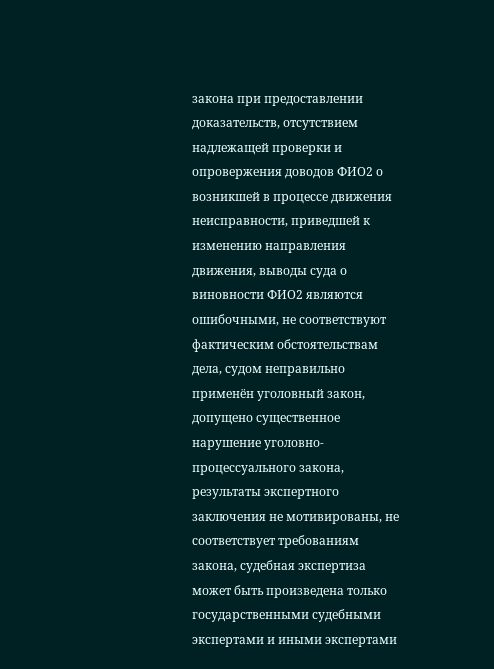закона при предоставлении доказательств, отсутствием надлежащей проверки и опровержения доводов ФИО2 о возникшей в процессе движения неисправности, приведшей к изменению направления движения, выводы суда о виновности ФИО2 являются ошибочными, не соответствуют фактическим обстоятельствам дела, судом неправильно применён уголовный закон, допущено существенное нарушение уголовно-процессуального закона, результаты экспертного заключения не мотивированы, не соответствует требованиям закона, судебная экспертиза может быть произведена только государственными судебными экспертами и иными экспертами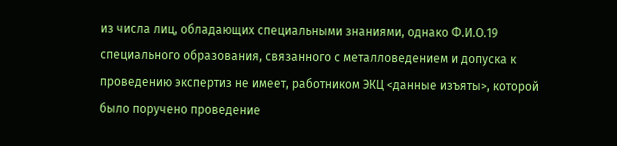из числа лиц, обладающих специальными знаниями, однако Ф.И.О.19 специального образования, связанного с металловедением и допуска к проведению экспертиз не имеет, работником ЭКЦ <данные изъяты>, которой было поручено проведение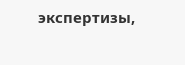экспертизы,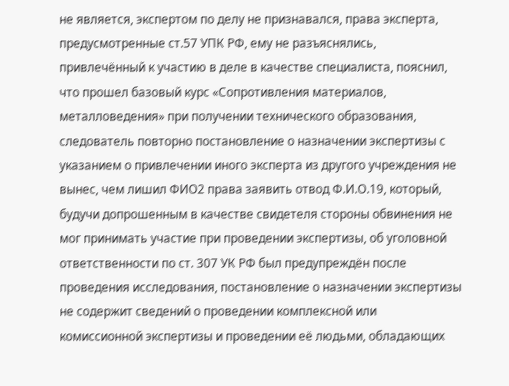не является, экспертом по делу не признавался, права эксперта, предусмотренные ст.57 УПК РФ, ему не разъяснялись, привлечённый к участию в деле в качестве специалиста, пояснил, что прошел базовый курс «Сопротивления материалов, металловедения» при получении технического образования, следователь повторно постановление о назначении экспертизы с указанием о привлечении иного эксперта из другого учреждения не вынес, чем лишил ФИО2 права заявить отвод Ф.И.О.19, который, будучи допрошенным в качестве свидетеля стороны обвинения не мог принимать участие при проведении экспертизы, об уголовной ответственности по ст. 307 УК РФ был предупреждён после проведения исследования, постановление о назначении экспертизы не содержит сведений о проведении комплексной или комиссионной экспертизы и проведении её людьми, обладающих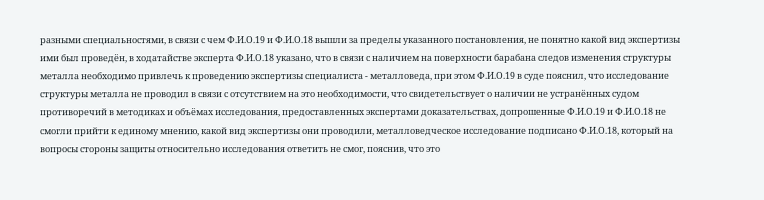разными специальностями, в связи с чем Ф.И.О.19 и Ф.И.О.18 вышли за пределы указанного постановления, не понятно какой вид экспертизы ими был проведён, в ходатайстве эксперта Ф.И.О.18 указано, что в связи с наличием на поверхности барабана следов изменения структуры металла необходимо привлечь к проведению экспертизы специалиста - металловеда, при этом Ф.И.О.19 в суде пояснил, что исследование структуры металла не проводил в связи с отсутствием на это необходимости, что свидетельствует о наличии не устранённых судом противоречий в методиках и объёмах исследования, предоставленных экспертами доказательствах, допрошенные Ф.И.О.19 и Ф.И.О.18 не смогли прийти к единому мнению, какой вид экспертизы они проводили, металловедческое исследование подписано Ф.И.О.18, который на вопросы стороны защиты относительно исследования ответить не смог, пояснив, что это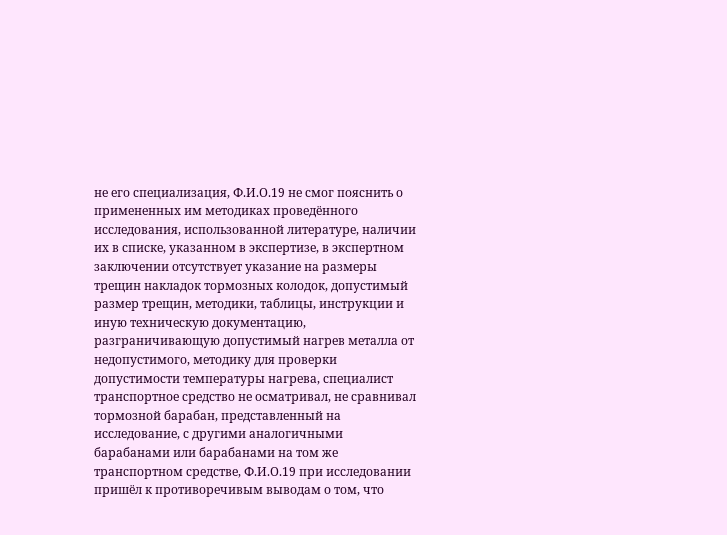не его специализация, Ф.И.О.19 не смог пояснить о примененных им методиках проведённого исследования, использованной литературе, наличии их в списке, указанном в экспертизе, в экспертном заключении отсутствует указание на размеры трещин накладок тормозных колодок, допустимый размер трещин, методики, таблицы, инструкции и иную техническую документацию, разграничивающую допустимый нагрев металла от недопустимого, методику для проверки допустимости температуры нагрева, специалист транспортное средство не осматривал, не сравнивал тормозной барабан, представленный на исследование, с другими аналогичными барабанами или барабанами на том же транспортном средстве, Ф.И.О.19 при исследовании пришёл к противоречивым выводам о том, что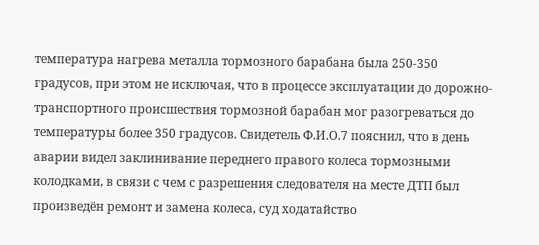температура нагрева металла тормозного барабана была 250-350 градусов, при этом не исключая, что в процессе эксплуатации до дорожно-транспортного происшествия тормозной барабан мог разогреваться до температуры более 350 градусов. Свидетель Ф.И.О.7 пояснил, что в день аварии видел заклинивание переднего правого колеса тормозными колодками, в связи с чем с разрешения следователя на месте ДТП был произведён ремонт и замена колеса, суд ходатайство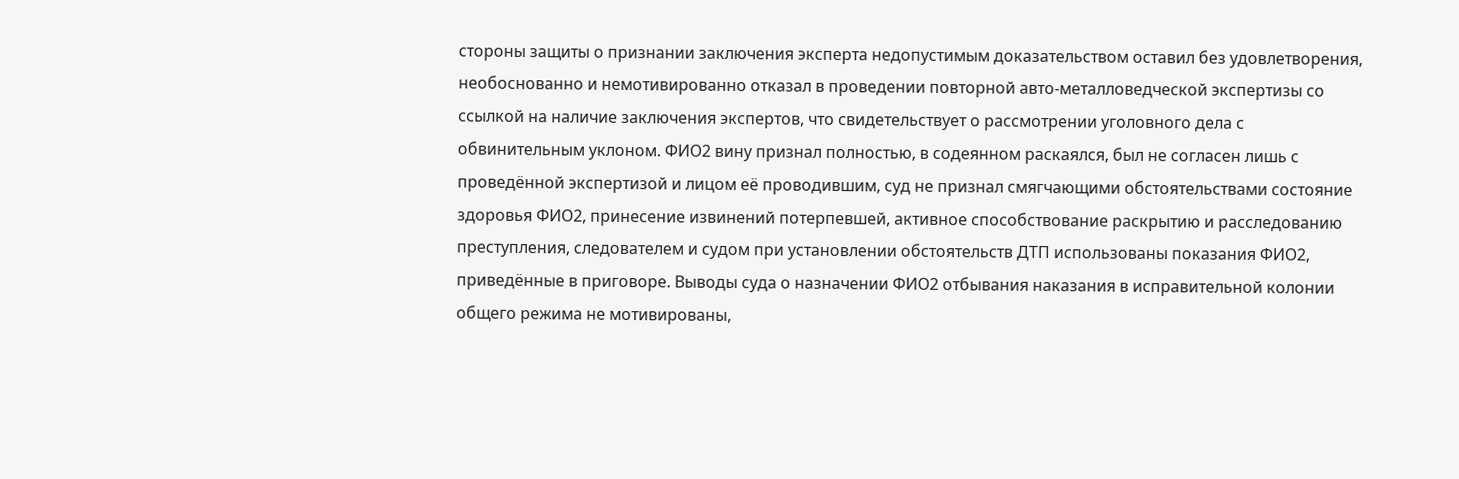стороны защиты о признании заключения эксперта недопустимым доказательством оставил без удовлетворения, необоснованно и немотивированно отказал в проведении повторной авто-металловедческой экспертизы со ссылкой на наличие заключения экспертов, что свидетельствует о рассмотрении уголовного дела с обвинительным уклоном. ФИО2 вину признал полностью, в содеянном раскаялся, был не согласен лишь с проведённой экспертизой и лицом её проводившим, суд не признал смягчающими обстоятельствами состояние здоровья ФИО2, принесение извинений потерпевшей, активное способствование раскрытию и расследованию преступления, следователем и судом при установлении обстоятельств ДТП использованы показания ФИО2, приведённые в приговоре. Выводы суда о назначении ФИО2 отбывания наказания в исправительной колонии общего режима не мотивированы,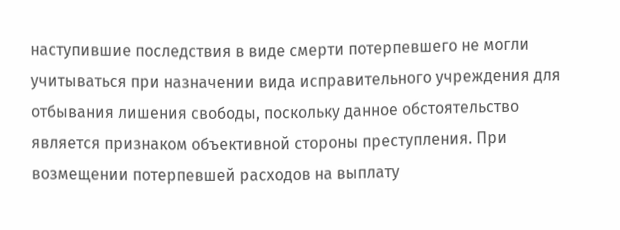наступившие последствия в виде смерти потерпевшего не могли учитываться при назначении вида исправительного учреждения для отбывания лишения свободы, поскольку данное обстоятельство является признаком объективной стороны преступления. При возмещении потерпевшей расходов на выплату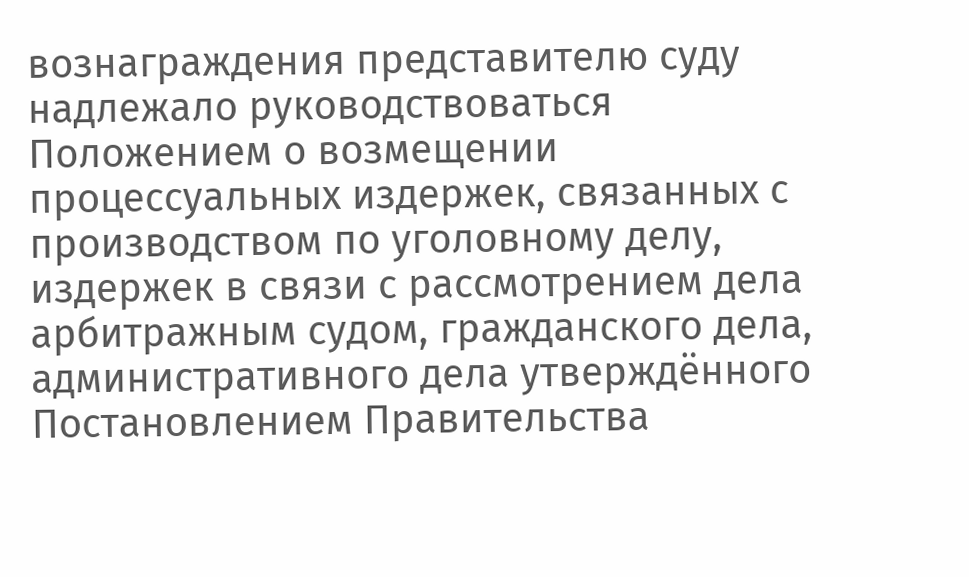вознаграждения представителю суду надлежало руководствоваться Положением о возмещении процессуальных издержек, связанных с производством по уголовному делу, издержек в связи с рассмотрением дела арбитражным судом, гражданского дела, административного дела утверждённого Постановлением Правительства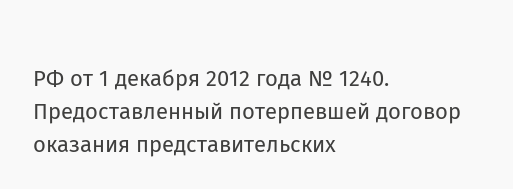РФ от 1 декабря 2012 года № 1240. Предоставленный потерпевшей договор оказания представительских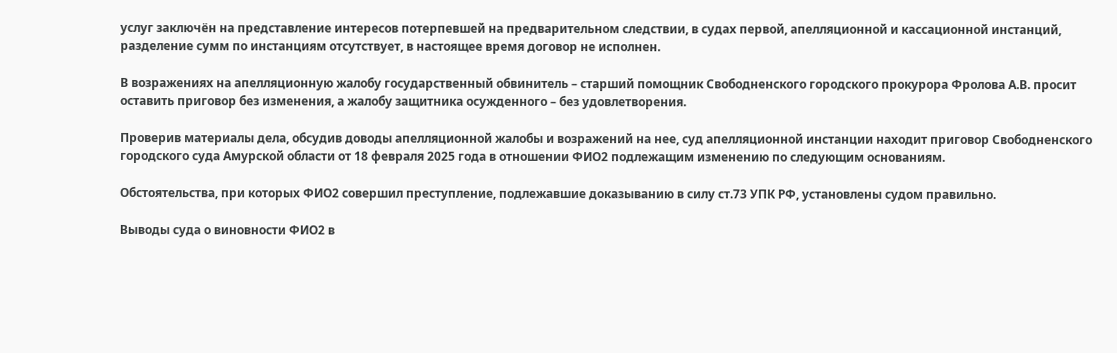услуг заключён на представление интересов потерпевшей на предварительном следствии, в судах первой, апелляционной и кассационной инстанций, разделение сумм по инстанциям отсутствует, в настоящее время договор не исполнен.

В возражениях на апелляционную жалобу государственный обвинитель – старший помощник Свободненского городского прокурора Фролова А.В. просит оставить приговор без изменения, а жалобу защитника осужденного – без удовлетворения.

Проверив материалы дела, обсудив доводы апелляционной жалобы и возражений на нее, суд апелляционной инстанции находит приговор Свободненского городского суда Амурской области от 18 февраля 2025 года в отношении ФИО2 подлежащим изменению по следующим основаниям.

Обстоятельства, при которых ФИО2 совершил преступление, подлежавшие доказыванию в силу ст.73 УПК РФ, установлены судом правильно.

Выводы суда о виновности ФИО2 в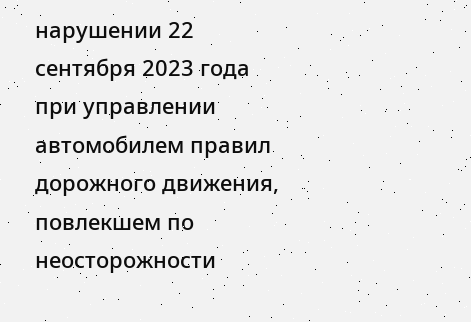нарушении 22 сентября 2023 года при управлении автомобилем правил дорожного движения, повлекшем по неосторожности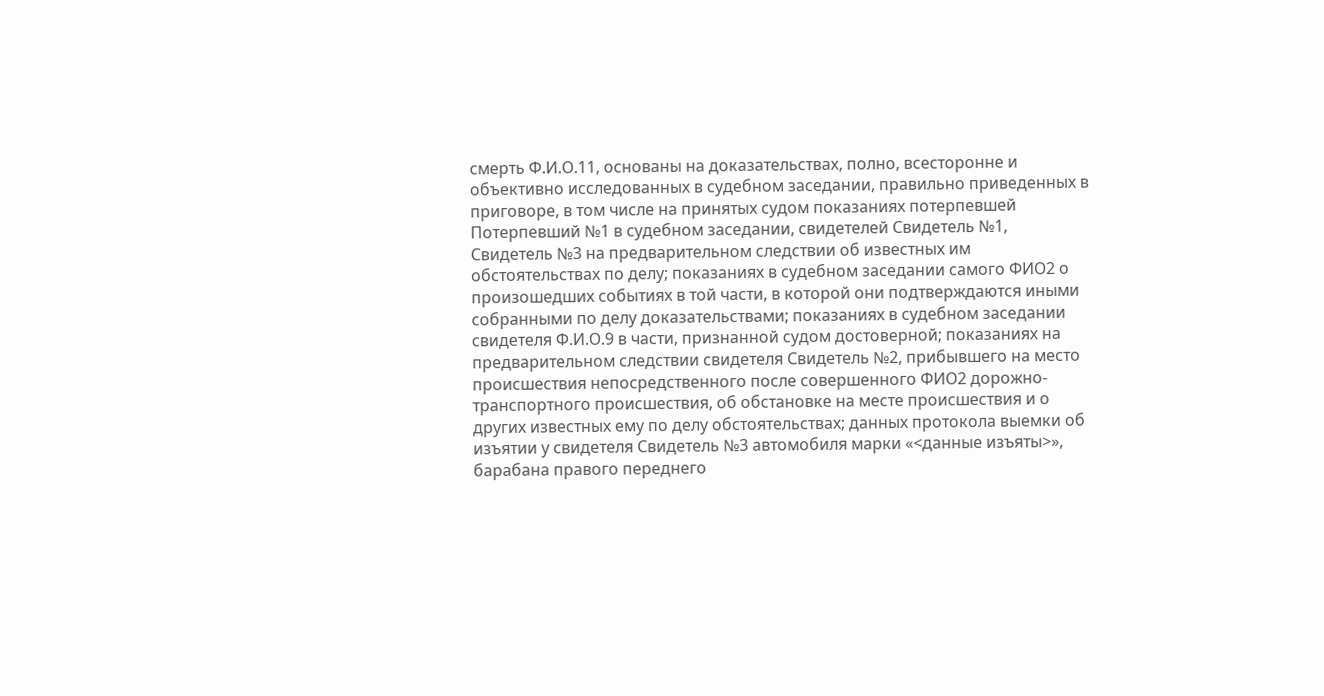смерть Ф.И.О.11, основаны на доказательствах, полно, всесторонне и объективно исследованных в судебном заседании, правильно приведенных в приговоре, в том числе на принятых судом показаниях потерпевшей Потерпевший №1 в судебном заседании, свидетелей Свидетель №1, Свидетель №3 на предварительном следствии об известных им обстоятельствах по делу; показаниях в судебном заседании самого ФИО2 о произошедших событиях в той части, в которой они подтверждаются иными собранными по делу доказательствами; показаниях в судебном заседании свидетеля Ф.И.О.9 в части, признанной судом достоверной; показаниях на предварительном следствии свидетеля Свидетель №2, прибывшего на место происшествия непосредственного после совершенного ФИО2 дорожно-транспортного происшествия, об обстановке на месте происшествия и о других известных ему по делу обстоятельствах; данных протокола выемки об изъятии у свидетеля Свидетель №3 автомобиля марки «<данные изъяты>», барабана правого переднего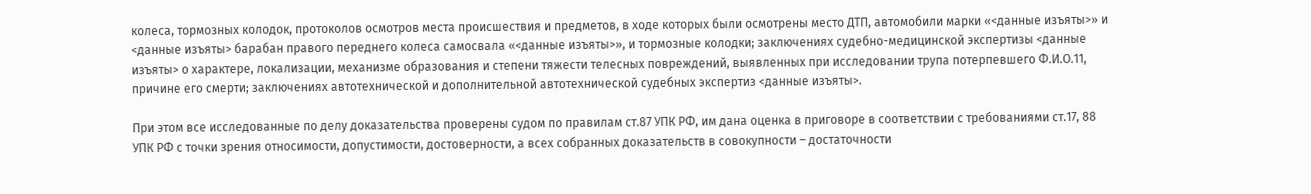колеса, тормозных колодок, протоколов осмотров места происшествия и предметов, в ходе которых были осмотрены место ДТП, автомобили марки «<данные изъяты>» и <данные изъяты> барабан правого переднего колеса самосвала «<данные изъяты>», и тормозные колодки; заключениях судебно-медицинской экспертизы <данные изъяты> о характере, локализации, механизме образования и степени тяжести телесных повреждений, выявленных при исследовании трупа потерпевшего Ф.И.О.11, причине его смерти; заключениях автотехнической и дополнительной автотехнической судебных экспертиз <данные изъяты>.

При этом все исследованные по делу доказательства проверены судом по правилам ст.87 УПК РФ, им дана оценка в приговоре в соответствии с требованиями ст.17, 88 УПК РФ с точки зрения относимости, допустимости, достоверности, а всех собранных доказательств в совокупности – достаточности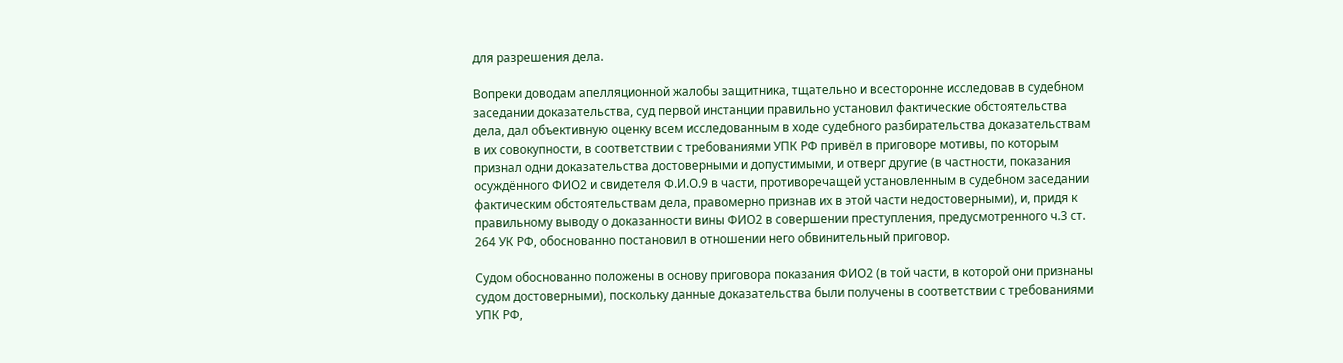для разрешения дела.

Вопреки доводам апелляционной жалобы защитника, тщательно и всесторонне исследовав в судебном заседании доказательства, суд первой инстанции правильно установил фактические обстоятельства дела, дал объективную оценку всем исследованным в ходе судебного разбирательства доказательствам в их совокупности, в соответствии с требованиями УПК РФ привёл в приговоре мотивы, по которым признал одни доказательства достоверными и допустимыми, и отверг другие (в частности, показания осуждённого ФИО2 и свидетеля Ф.И.О.9 в части, противоречащей установленным в судебном заседании фактическим обстоятельствам дела, правомерно признав их в этой части недостоверными), и, придя к правильному выводу о доказанности вины ФИО2 в совершении преступления, предусмотренного ч.3 ст. 264 УК РФ, обоснованно постановил в отношении него обвинительный приговор.

Судом обоснованно положены в основу приговора показания ФИО2 (в той части, в которой они признаны судом достоверными), поскольку данные доказательства были получены в соответствии с требованиями УПК РФ,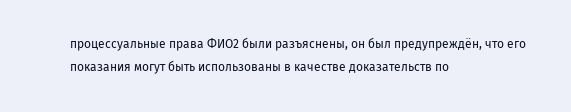процессуальные права ФИО2 были разъяснены, он был предупреждён, что его показания могут быть использованы в качестве доказательств по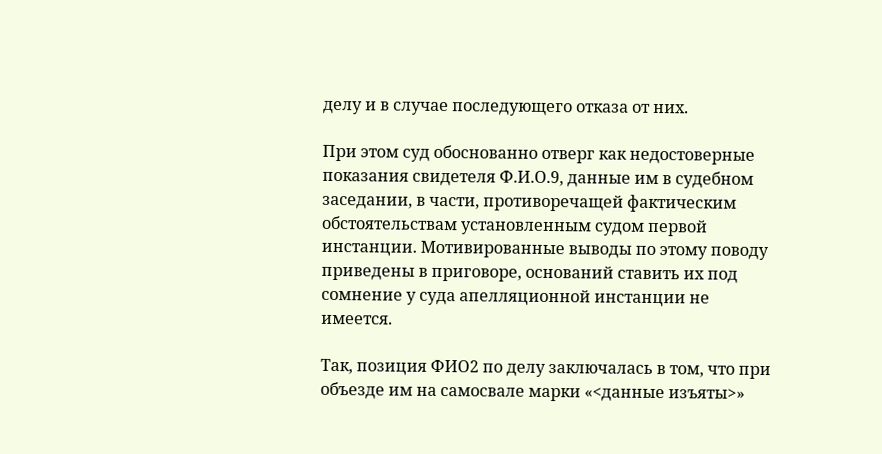делу и в случае последующего отказа от них.

При этом суд обоснованно отверг как недостоверные показания свидетеля Ф.И.О.9, данные им в судебном заседании, в части, противоречащей фактическим обстоятельствам установленным судом первой инстанции. Мотивированные выводы по этому поводу приведены в приговоре, оснований ставить их под сомнение у суда апелляционной инстанции не имеется.

Так, позиция ФИО2 по делу заключалась в том, что при объезде им на самосвале марки «<данные изъяты>»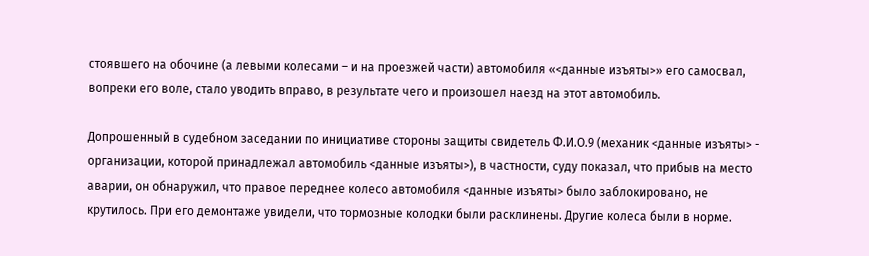стоявшего на обочине (а левыми колесами – и на проезжей части) автомобиля «<данные изъяты>» его самосвал, вопреки его воле, стало уводить вправо, в результате чего и произошел наезд на этот автомобиль.

Допрошенный в судебном заседании по инициативе стороны защиты свидетель Ф.И.О.9 (механик <данные изъяты> - организации, которой принадлежал автомобиль <данные изъяты>), в частности, суду показал, что прибыв на место аварии, он обнаружил, что правое переднее колесо автомобиля <данные изъяты> было заблокировано, не крутилось. При его демонтаже увидели, что тормозные колодки были расклинены. Другие колеса были в норме.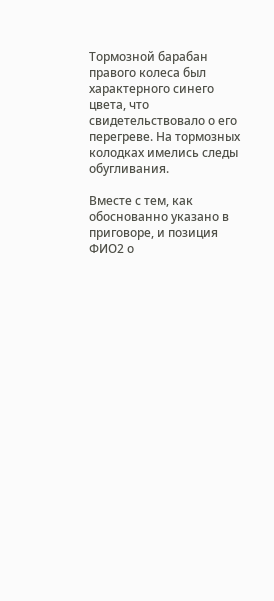Тормозной барабан правого колеса был характерного синего цвета, что свидетельствовало о его перегреве. На тормозных колодках имелись следы обугливания.

Вместе с тем, как обоснованно указано в приговоре, и позиция ФИО2 о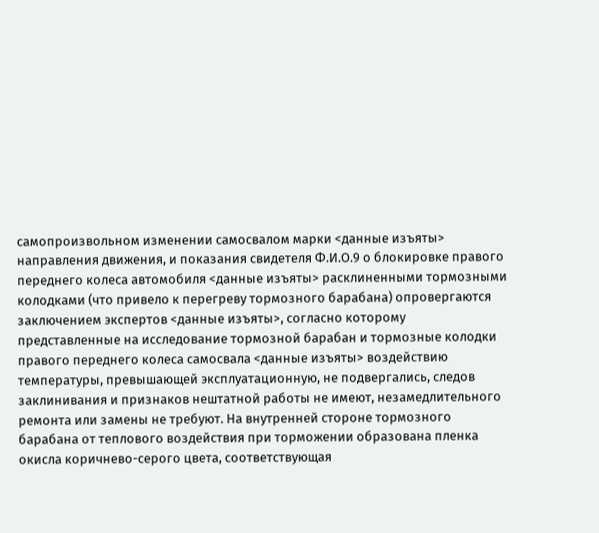самопроизвольном изменении самосвалом марки <данные изъяты> направления движения, и показания свидетеля Ф.И.О.9 о блокировке правого переднего колеса автомобиля <данные изъяты> расклиненными тормозными колодками (что привело к перегреву тормозного барабана) опровергаются заключением экспертов <данные изъяты>, согласно которому представленные на исследование тормозной барабан и тормозные колодки правого переднего колеса самосвала <данные изъяты> воздействию температуры, превышающей эксплуатационную, не подвергались, следов заклинивания и признаков нештатной работы не имеют, незамедлительного ремонта или замены не требуют. На внутренней стороне тормозного барабана от теплового воздействия при торможении образована пленка окисла коричнево-серого цвета, соответствующая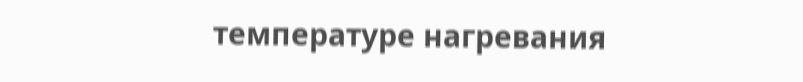температуре нагревания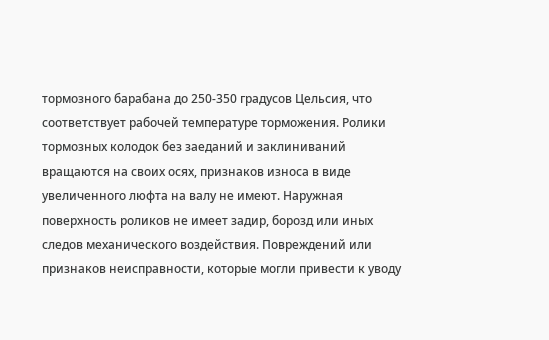тормозного барабана до 250-350 градусов Цельсия, что соответствует рабочей температуре торможения. Ролики тормозных колодок без заеданий и заклиниваний вращаются на своих осях, признаков износа в виде увеличенного люфта на валу не имеют. Наружная поверхность роликов не имеет задир, борозд или иных следов механического воздействия. Повреждений или признаков неисправности, которые могли привести к уводу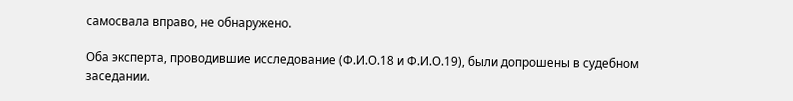самосвала вправо, не обнаружено.

Оба эксперта, проводившие исследование (Ф.И.О.18 и Ф.И.О.19), были допрошены в судебном заседании.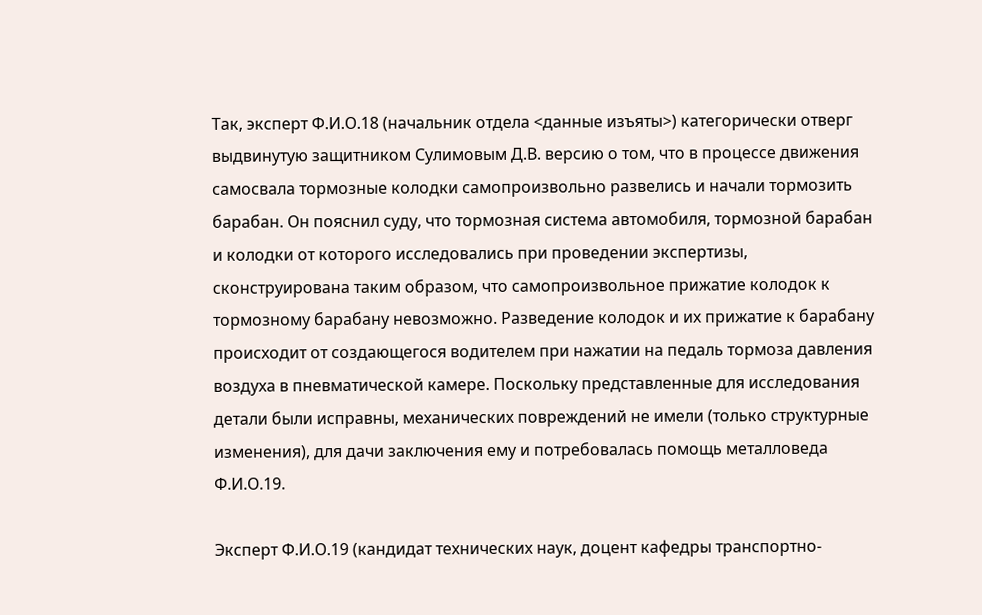Так, эксперт Ф.И.О.18 (начальник отдела <данные изъяты>) категорически отверг выдвинутую защитником Сулимовым Д.В. версию о том, что в процессе движения самосвала тормозные колодки самопроизвольно развелись и начали тормозить барабан. Он пояснил суду, что тормозная система автомобиля, тормозной барабан и колодки от которого исследовались при проведении экспертизы, сконструирована таким образом, что самопроизвольное прижатие колодок к тормозному барабану невозможно. Разведение колодок и их прижатие к барабану происходит от создающегося водителем при нажатии на педаль тормоза давления воздуха в пневматической камере. Поскольку представленные для исследования детали были исправны, механических повреждений не имели (только структурные изменения), для дачи заключения ему и потребовалась помощь металловеда Ф.И.О.19.

Эксперт Ф.И.О.19 (кандидат технических наук, доцент кафедры транспортно-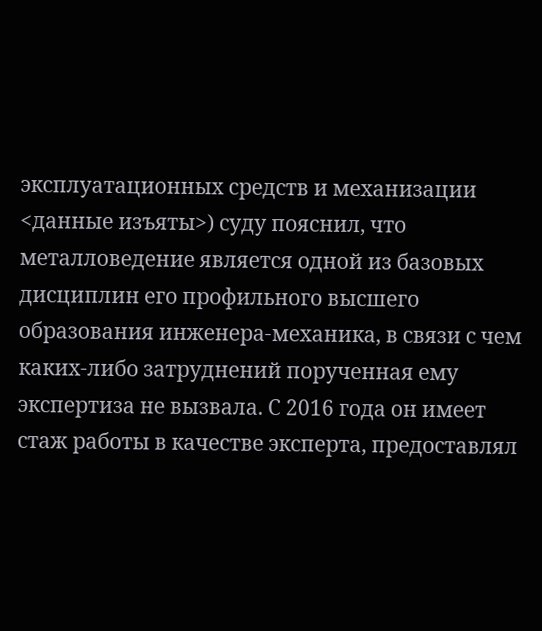эксплуатационных средств и механизации <данные изъяты>) суду пояснил, что металловедение является одной из базовых дисциплин его профильного высшего образования инженера-механика, в связи с чем каких-либо затруднений порученная ему экспертиза не вызвала. С 2016 года он имеет стаж работы в качестве эксперта, предоставлял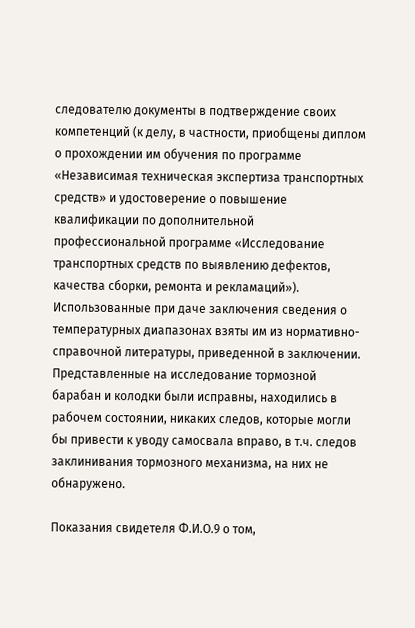следователю документы в подтверждение своих компетенций (к делу, в частности, приобщены диплом о прохождении им обучения по программе «Независимая техническая экспертиза транспортных средств» и удостоверение о повышение квалификации по дополнительной профессиональной программе «Исследование транспортных средств по выявлению дефектов, качества сборки, ремонта и рекламаций»). Использованные при даче заключения сведения о температурных диапазонах взяты им из нормативно-справочной литературы, приведенной в заключении. Представленные на исследование тормозной барабан и колодки были исправны, находились в рабочем состоянии, никаких следов, которые могли бы привести к уводу самосвала вправо, в т.ч. следов заклинивания тормозного механизма, на них не обнаружено.

Показания свидетеля Ф.И.О.9 о том,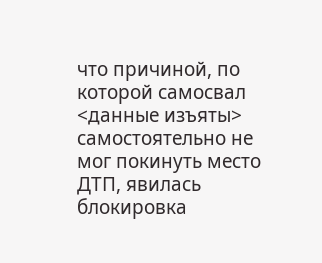что причиной, по которой самосвал <данные изъяты> самостоятельно не мог покинуть место ДТП, явилась блокировка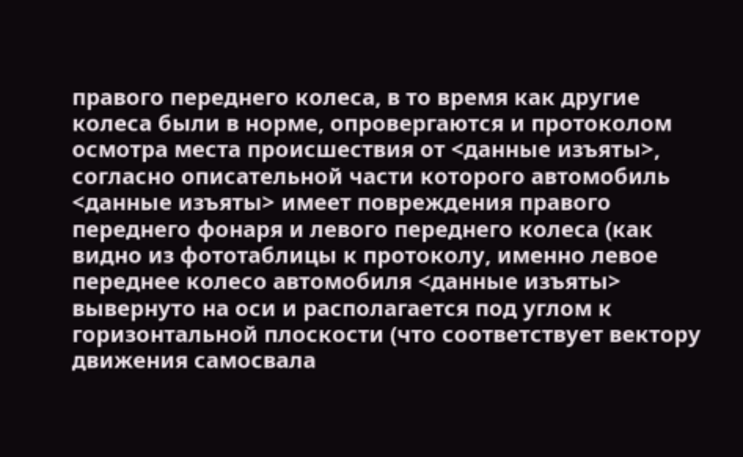правого переднего колеса, в то время как другие колеса были в норме, опровергаются и протоколом осмотра места происшествия от <данные изъяты>, согласно описательной части которого автомобиль <данные изъяты> имеет повреждения правого переднего фонаря и левого переднего колеса (как видно из фототаблицы к протоколу, именно левое переднее колесо автомобиля <данные изъяты> вывернуто на оси и располагается под углом к горизонтальной плоскости (что соответствует вектору движения самосвала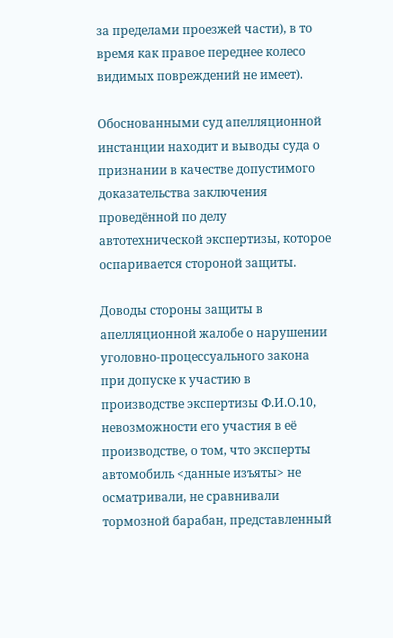за пределами проезжей части), в то время как правое переднее колесо видимых повреждений не имеет).

Обоснованными суд апелляционной инстанции находит и выводы суда о признании в качестве допустимого доказательства заключения проведённой по делу автотехнической экспертизы, которое оспаривается стороной защиты.

Доводы стороны защиты в апелляционной жалобе о нарушении уголовно-процессуального закона при допуске к участию в производстве экспертизы Ф.И.О.10, невозможности его участия в её производстве, о том, что эксперты автомобиль <данные изъяты> не осматривали, не сравнивали тормозной барабан, представленный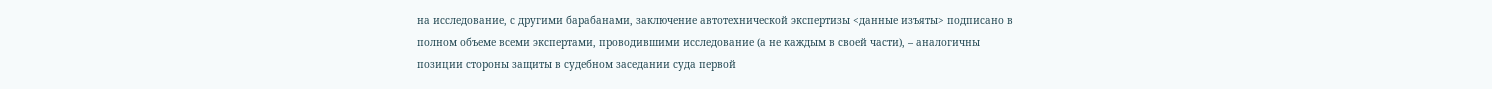на исследование, с другими барабанами, заключение автотехнической экспертизы <данные изъяты> подписано в полном объеме всеми экспертами, проводившими исследование (а не каждым в своей части), – аналогичны позиции стороны защиты в судебном заседании суда первой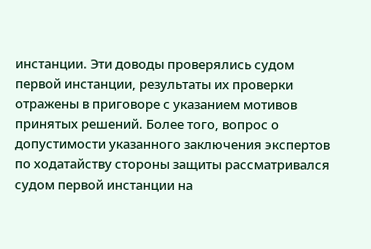инстанции. Эти доводы проверялись судом первой инстанции, результаты их проверки отражены в приговоре с указанием мотивов принятых решений. Более того, вопрос о допустимости указанного заключения экспертов по ходатайству стороны защиты рассматривался судом первой инстанции на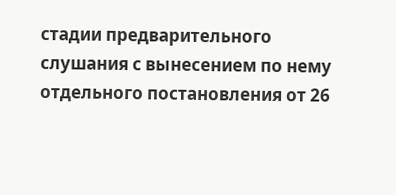стадии предварительного слушания с вынесением по нему отдельного постановления от 26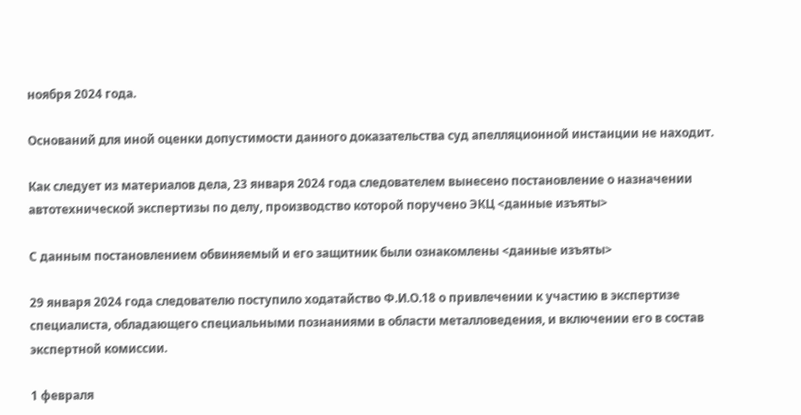ноября 2024 года.

Оснований для иной оценки допустимости данного доказательства суд апелляционной инстанции не находит.

Как следует из материалов дела, 23 января 2024 года следователем вынесено постановление о назначении автотехнической экспертизы по делу, производство которой поручено ЭКЦ <данные изъяты>

С данным постановлением обвиняемый и его защитник были ознакомлены <данные изъяты>

29 января 2024 года следователю поступило ходатайство Ф.И.О.18 о привлечении к участию в экспертизе специалиста, обладающего специальными познаниями в области металловедения, и включении его в состав экспертной комиссии.

1 февраля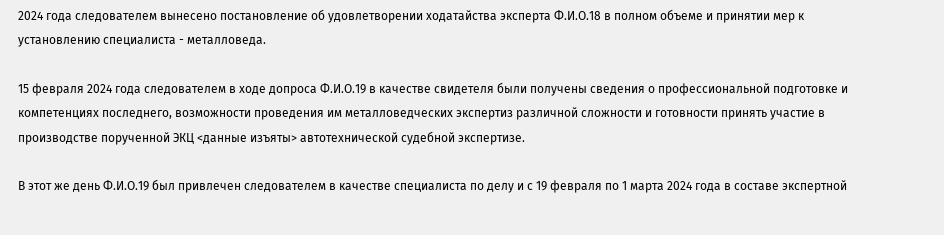2024 года следователем вынесено постановление об удовлетворении ходатайства эксперта Ф.И.О.18 в полном объеме и принятии мер к установлению специалиста - металловеда.

15 февраля 2024 года следователем в ходе допроса Ф.И.О.19 в качестве свидетеля были получены сведения о профессиональной подготовке и компетенциях последнего, возможности проведения им металловедческих экспертиз различной сложности и готовности принять участие в производстве порученной ЭКЦ <данные изъяты> автотехнической судебной экспертизе.

В этот же день Ф.И.О.19 был привлечен следователем в качестве специалиста по делу и с 19 февраля по 1 марта 2024 года в составе экспертной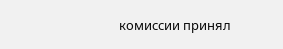комиссии принял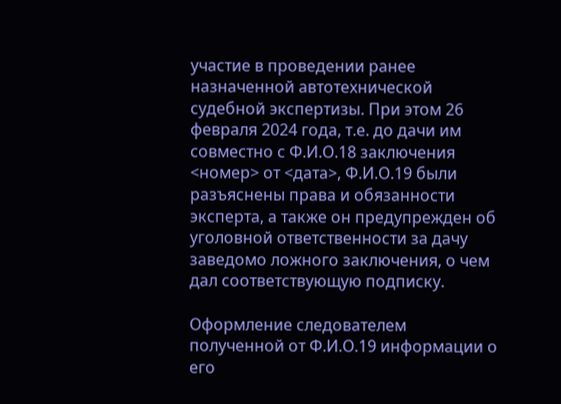участие в проведении ранее назначенной автотехнической судебной экспертизы. При этом 26 февраля 2024 года, т.е. до дачи им совместно с Ф.И.О.18 заключения <номер> от <дата>, Ф.И.О.19 были разъяснены права и обязанности эксперта, а также он предупрежден об уголовной ответственности за дачу заведомо ложного заключения, о чем дал соответствующую подписку.

Оформление следователем полученной от Ф.И.О.19 информации о его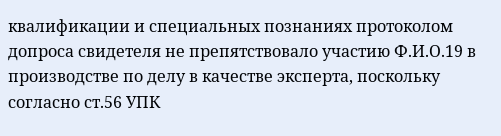квалификации и специальных познаниях протоколом допроса свидетеля не препятствовало участию Ф.И.О.19 в производстве по делу в качестве эксперта, поскольку согласно ст.56 УПК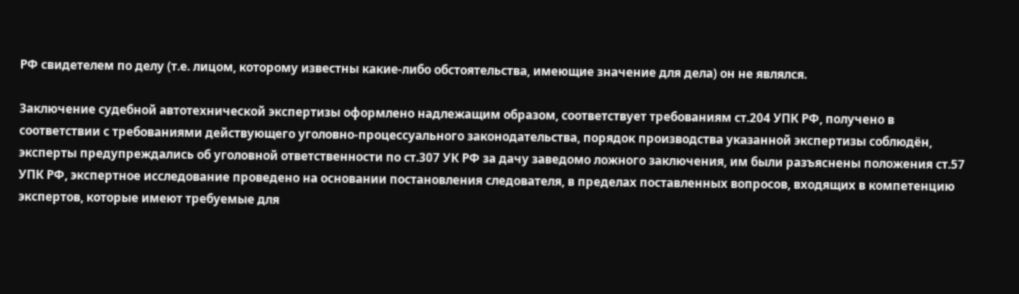РФ свидетелем по делу (т.е. лицом, которому известны какие-либо обстоятельства, имеющие значение для дела) он не являлся.

Заключение судебной автотехнической экспертизы оформлено надлежащим образом, соответствует требованиям ст.204 УПК РФ, получено в соответствии с требованиями действующего уголовно-процессуального законодательства, порядок производства указанной экспертизы соблюдён, эксперты предупреждались об уголовной ответственности по ст.307 УК РФ за дачу заведомо ложного заключения, им были разъяснены положения ст.57 УПК РФ, экспертное исследование проведено на основании постановления следователя, в пределах поставленных вопросов, входящих в компетенцию экспертов, которые имеют требуемые для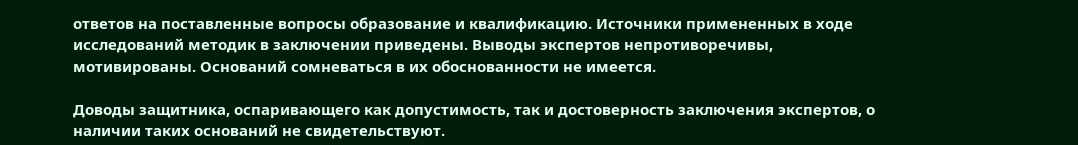ответов на поставленные вопросы образование и квалификацию. Источники примененных в ходе исследований методик в заключении приведены. Выводы экспертов непротиворечивы, мотивированы. Оснований сомневаться в их обоснованности не имеется.

Доводы защитника, оспаривающего как допустимость, так и достоверность заключения экспертов, о наличии таких оснований не свидетельствуют.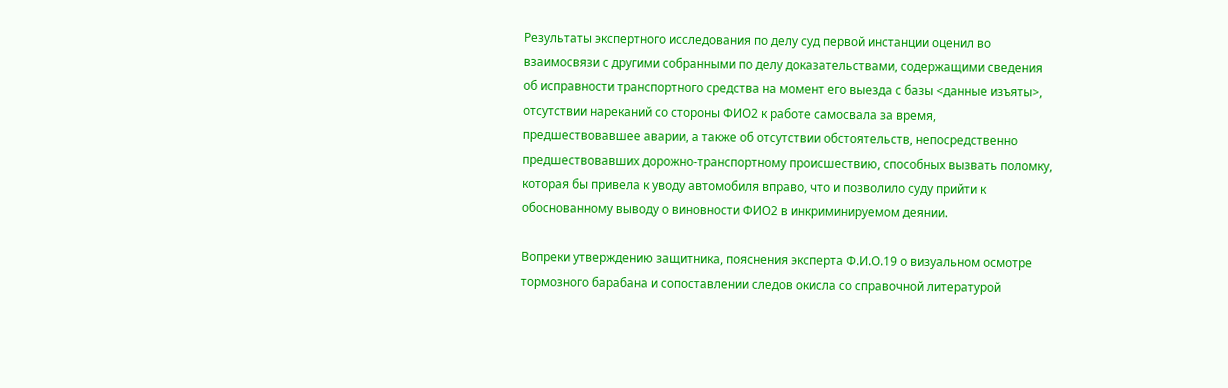Результаты экспертного исследования по делу суд первой инстанции оценил во взаимосвязи с другими собранными по делу доказательствами, содержащими сведения об исправности транспортного средства на момент его выезда с базы <данные изъяты>, отсутствии нареканий со стороны ФИО2 к работе самосвала за время, предшествовавшее аварии, а также об отсутствии обстоятельств, непосредственно предшествовавших дорожно-транспортному происшествию, способных вызвать поломку, которая бы привела к уводу автомобиля вправо, что и позволило суду прийти к обоснованному выводу о виновности ФИО2 в инкриминируемом деянии.

Вопреки утверждению защитника, пояснения эксперта Ф.И.О.19 о визуальном осмотре тормозного барабана и сопоставлении следов окисла со справочной литературой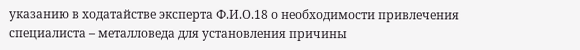указанию в ходатайстве эксперта Ф.И.О.18 о необходимости привлечения специалиста – металловеда для установления причины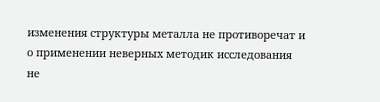изменения структуры металла не противоречат и о применении неверных методик исследования не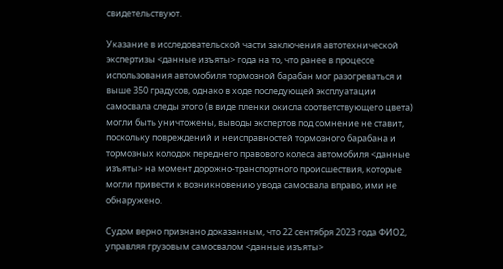свидетельствуют.

Указание в исследовательской части заключения автотехнической экспертизы <данные изъяты> года на то, что ранее в процессе использования автомобиля тормозной барабан мог разогреваться и выше 350 градусов, однако в ходе последующей эксплуатации самосвала следы этого (в виде пленки окисла соответствующего цвета) могли быть уничтожены, выводы экспертов под сомнение не ставит, поскольку повреждений и неисправностей тормозного барабана и тормозных колодок переднего правового колеса автомобиля <данные изъяты> на момент дорожно-транспортного происшествия, которые могли привести к возникновению увода самосвала вправо, ими не обнаружено.

Судом верно признано доказанным, что 22 сентября 2023 года ФИО2, управляя грузовым самосвалом <данные изъяты>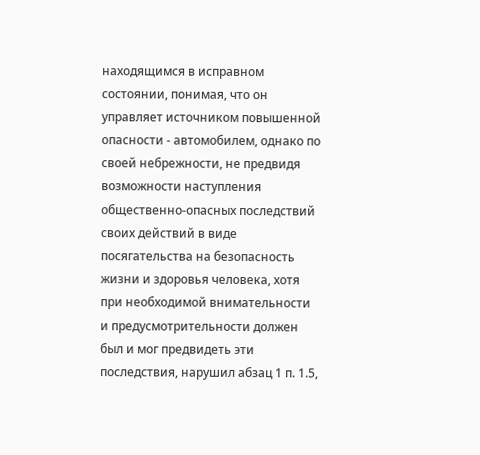находящимся в исправном состоянии, понимая, что он управляет источником повышенной опасности - автомобилем, однако по своей небрежности, не предвидя возможности наступления общественно-опасных последствий своих действий в виде посягательства на безопасность жизни и здоровья человека, хотя при необходимой внимательности и предусмотрительности должен был и мог предвидеть эти последствия, нарушил абзац 1 п. 1.5,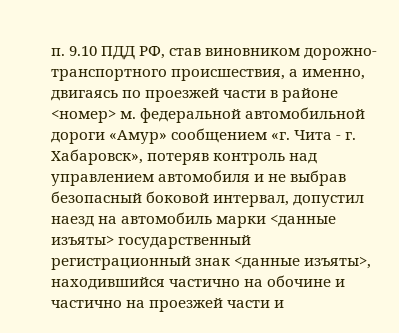п. 9.10 ПДД РФ, став виновником дорожно-транспортного происшествия, а именно, двигаясь по проезжей части в районе <номер> м. федеральной автомобильной дороги «Амур» сообщением «г. Чита - г. Хабаровск», потеряв контроль над управлением автомобиля и не выбрав безопасный боковой интервал, допустил наезд на автомобиль марки <данные изъяты> государственный регистрационный знак <данные изъяты>, находившийся частично на обочине и частично на проезжей части и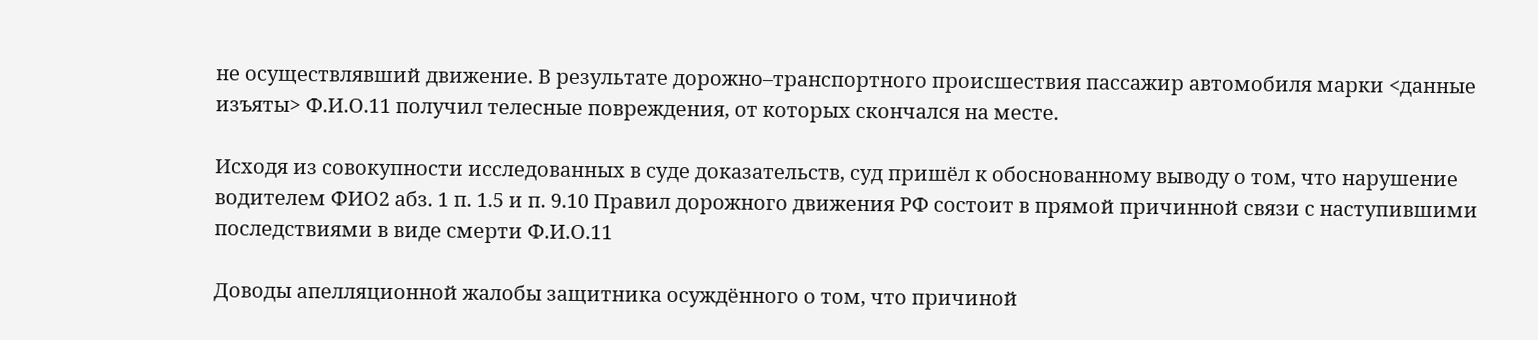не осуществлявший движение. В результате дорожно–транспортного происшествия пассажир автомобиля марки <данные изъяты> Ф.И.О.11 получил телесные повреждения, от которых скончался на месте.

Исходя из совокупности исследованных в суде доказательств, суд пришёл к обоснованному выводу о том, что нарушение водителем ФИО2 абз. 1 п. 1.5 и п. 9.10 Правил дорожного движения РФ состоит в прямой причинной связи с наступившими последствиями в виде смерти Ф.И.О.11

Доводы апелляционной жалобы защитника осуждённого о том, что причиной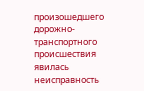произошедшего дорожно-транспортного происшествия явилась неисправность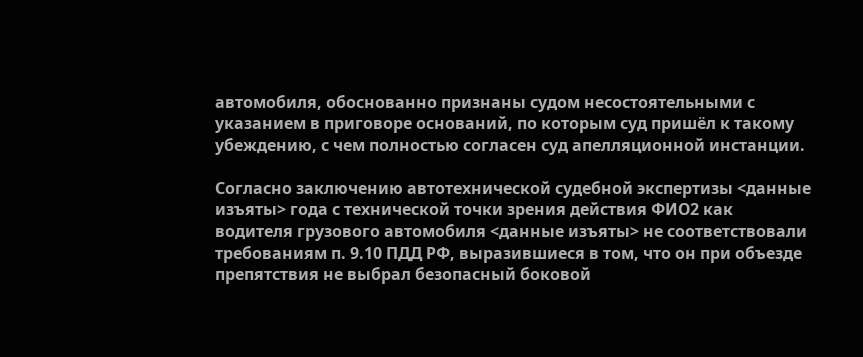автомобиля, обоснованно признаны судом несостоятельными с указанием в приговоре оснований, по которым суд пришёл к такому убеждению, с чем полностью согласен суд апелляционной инстанции.

Согласно заключению автотехнической судебной экспертизы <данные изъяты> года с технической точки зрения действия ФИО2 как водителя грузового автомобиля <данные изъяты> не соответствовали требованиям п. 9.10 ПДД РФ, выразившиеся в том, что он при объезде препятствия не выбрал безопасный боковой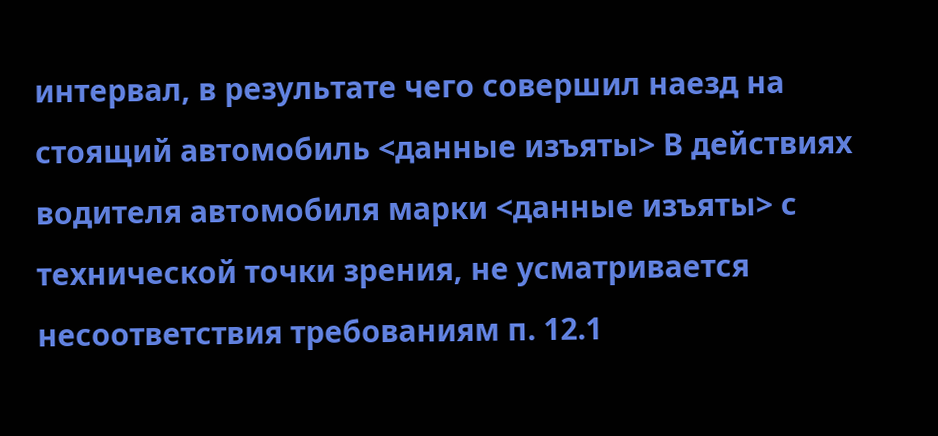интервал, в результате чего совершил наезд на стоящий автомобиль <данные изъяты> В действиях водителя автомобиля марки <данные изъяты> с технической точки зрения, не усматривается несоответствия требованиям п. 12.1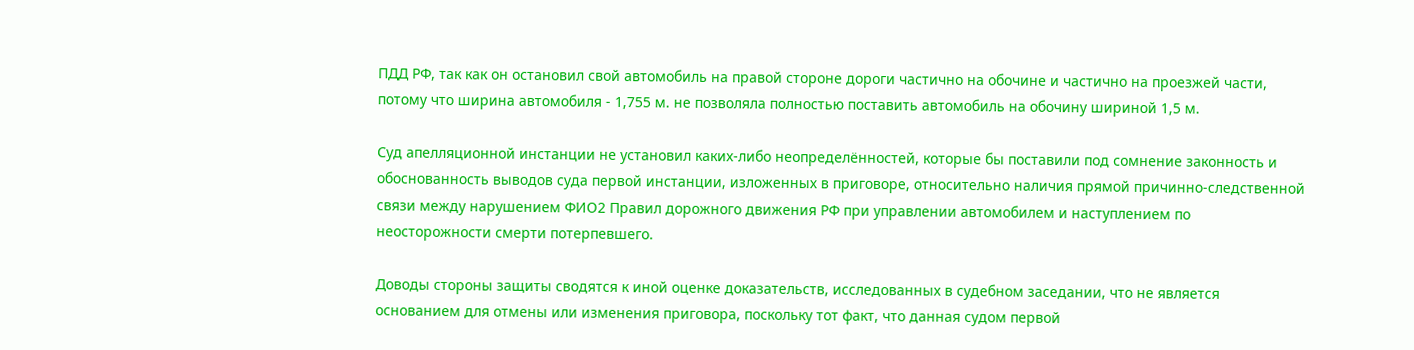ПДД РФ, так как он остановил свой автомобиль на правой стороне дороги частично на обочине и частично на проезжей части, потому что ширина автомобиля - 1,755 м. не позволяла полностью поставить автомобиль на обочину шириной 1,5 м.

Суд апелляционной инстанции не установил каких-либо неопределённостей, которые бы поставили под сомнение законность и обоснованность выводов суда первой инстанции, изложенных в приговоре, относительно наличия прямой причинно-следственной связи между нарушением ФИО2 Правил дорожного движения РФ при управлении автомобилем и наступлением по неосторожности смерти потерпевшего.

Доводы стороны защиты сводятся к иной оценке доказательств, исследованных в судебном заседании, что не является основанием для отмены или изменения приговора, поскольку тот факт, что данная судом первой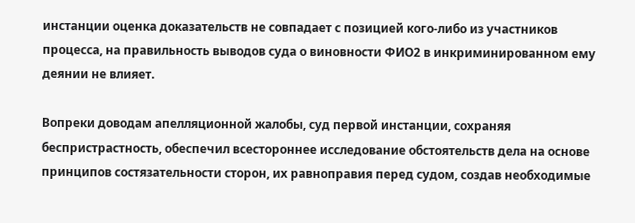инстанции оценка доказательств не совпадает с позицией кого-либо из участников процесса, на правильность выводов суда о виновности ФИО2 в инкриминированном ему деянии не влияет.

Вопреки доводам апелляционной жалобы, суд первой инстанции, сохраняя беспристрастность, обеспечил всестороннее исследование обстоятельств дела на основе принципов состязательности сторон, их равноправия перед судом, создав необходимые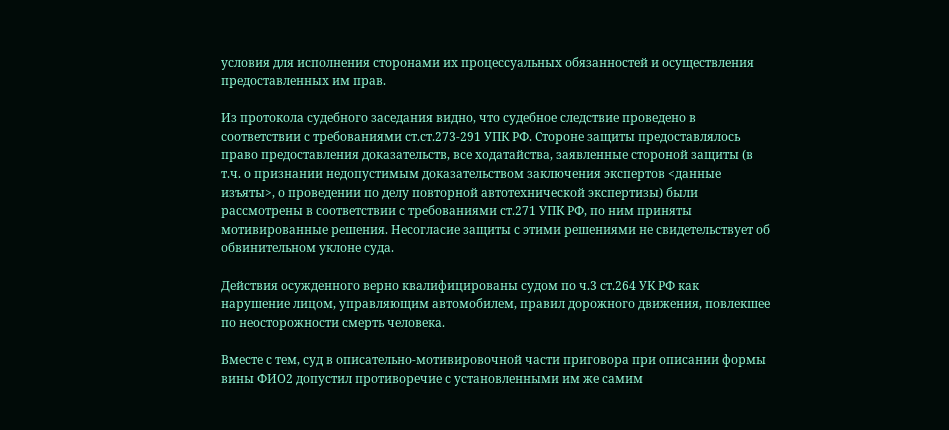условия для исполнения сторонами их процессуальных обязанностей и осуществления предоставленных им прав.

Из протокола судебного заседания видно, что судебное следствие проведено в соответствии с требованиями ст.ст.273-291 УПК РФ. Стороне защиты предоставлялось право предоставления доказательств, все ходатайства, заявленные стороной защиты (в т.ч. о признании недопустимым доказательством заключения экспертов <данные изъяты>, о проведении по делу повторной автотехнической экспертизы) были рассмотрены в соответствии с требованиями ст.271 УПК РФ, по ним приняты мотивированные решения. Несогласие защиты с этими решениями не свидетельствует об обвинительном уклоне суда.

Действия осужденного верно квалифицированы судом по ч.3 ст.264 УК РФ как нарушение лицом, управляющим автомобилем, правил дорожного движения, повлекшее по неосторожности смерть человека.

Вместе с тем, суд в описательно-мотивировочной части приговора при описании формы вины ФИО2 допустил противоречие с установленными им же самим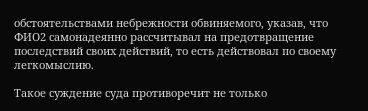обстоятельствами небрежности обвиняемого, указав, что ФИО2 самонадеянно рассчитывал на предотвращение последствий своих действий, то есть действовал по своему легкомыслию.

Такое суждение суда противоречит не только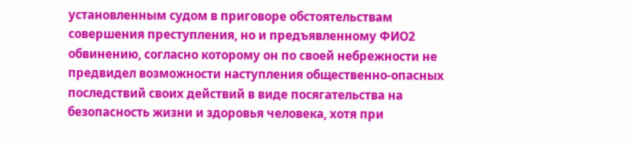установленным судом в приговоре обстоятельствам совершения преступления, но и предъявленному ФИО2 обвинению, согласно которому он по своей небрежности не предвидел возможности наступления общественно-опасных последствий своих действий в виде посягательства на безопасность жизни и здоровья человека, хотя при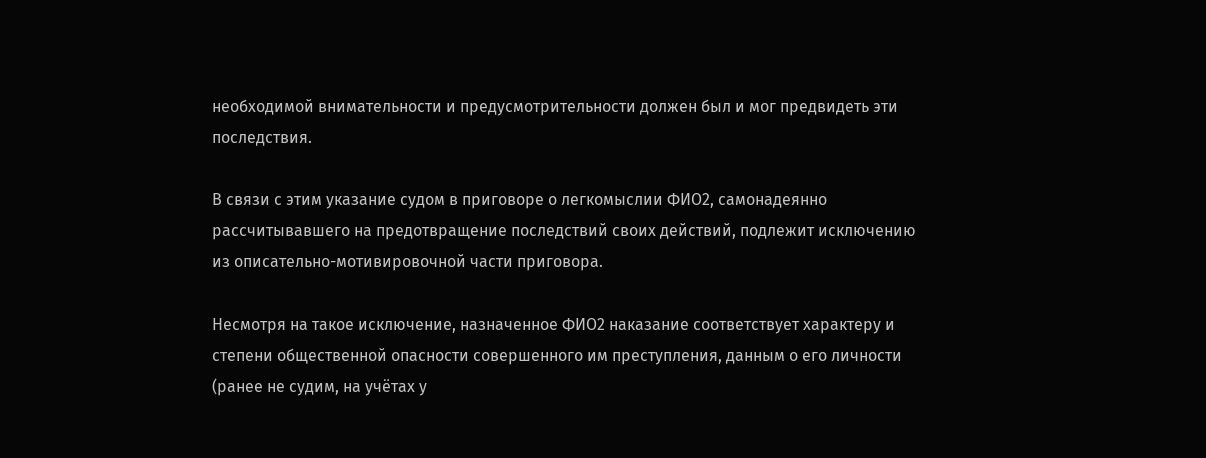необходимой внимательности и предусмотрительности должен был и мог предвидеть эти последствия.

В связи с этим указание судом в приговоре о легкомыслии ФИО2, самонадеянно рассчитывавшего на предотвращение последствий своих действий, подлежит исключению из описательно-мотивировочной части приговора.

Несмотря на такое исключение, назначенное ФИО2 наказание соответствует характеру и степени общественной опасности совершенного им преступления, данным о его личности (ранее не судим, на учётах у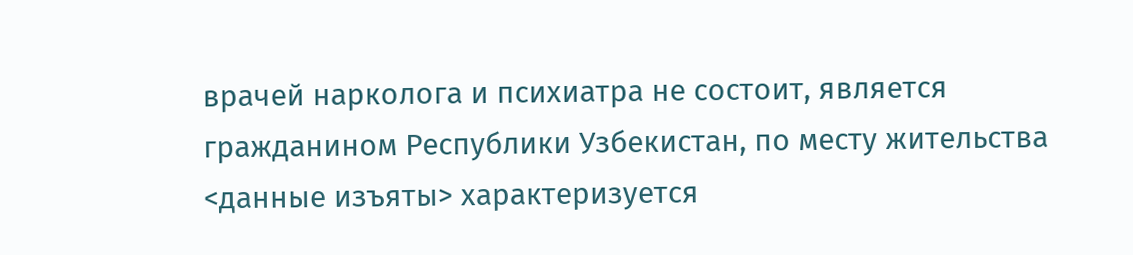врачей нарколога и психиатра не состоит, является гражданином Республики Узбекистан, по месту жительства <данные изъяты> характеризуется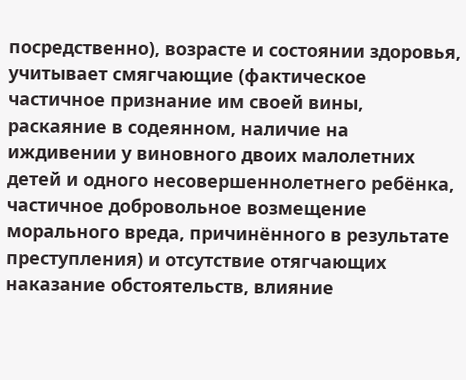посредственно), возрасте и состоянии здоровья, учитывает смягчающие (фактическое частичное признание им своей вины, раскаяние в содеянном, наличие на иждивении у виновного двоих малолетних детей и одного несовершеннолетнего ребёнка, частичное добровольное возмещение морального вреда, причинённого в результате преступления) и отсутствие отягчающих наказание обстоятельств, влияние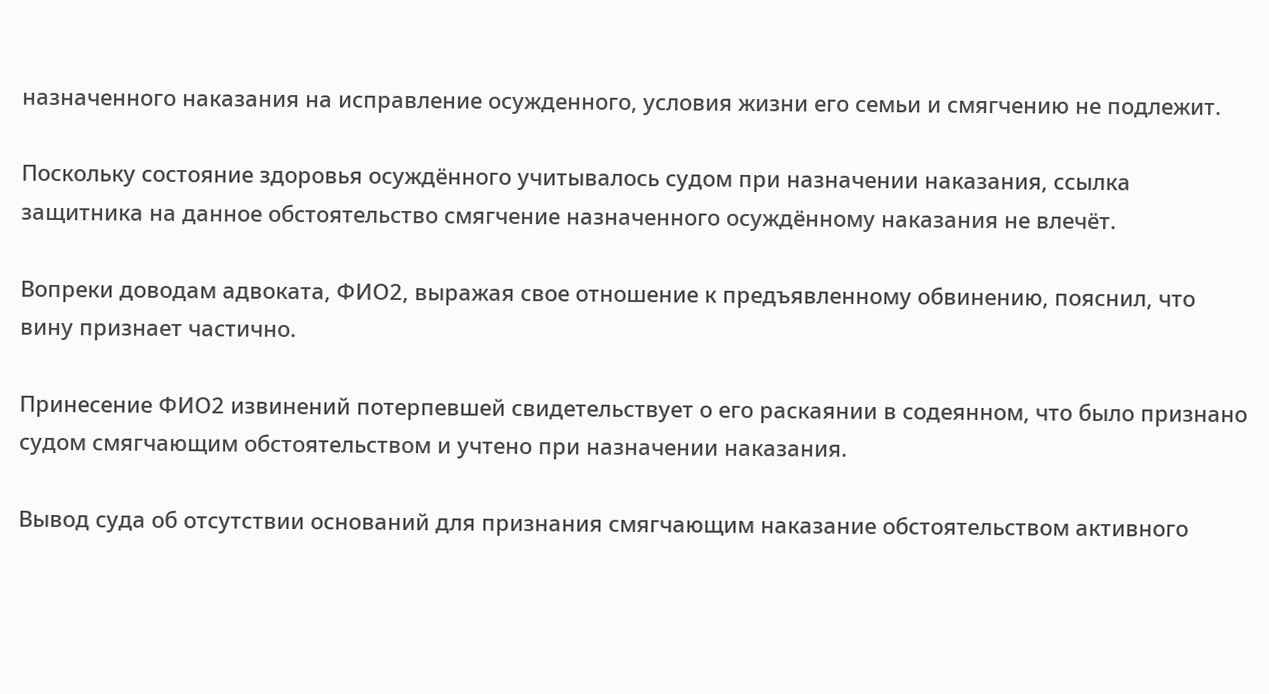назначенного наказания на исправление осужденного, условия жизни его семьи и смягчению не подлежит.

Поскольку состояние здоровья осуждённого учитывалось судом при назначении наказания, ссылка защитника на данное обстоятельство смягчение назначенного осуждённому наказания не влечёт.

Вопреки доводам адвоката, ФИО2, выражая свое отношение к предъявленному обвинению, пояснил, что вину признает частично.

Принесение ФИО2 извинений потерпевшей свидетельствует о его раскаянии в содеянном, что было признано судом смягчающим обстоятельством и учтено при назначении наказания.

Вывод суда об отсутствии оснований для признания смягчающим наказание обстоятельством активного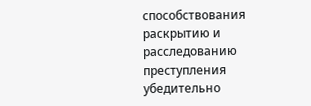способствования раскрытию и расследованию преступления убедительно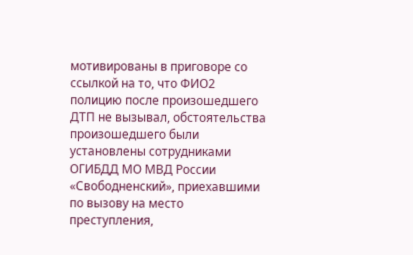мотивированы в приговоре со ссылкой на то, что ФИО2 полицию после произошедшего ДТП не вызывал, обстоятельства произошедшего были установлены сотрудниками ОГИБДД МО МВД России «Свободненский», приехавшими по вызову на место преступления,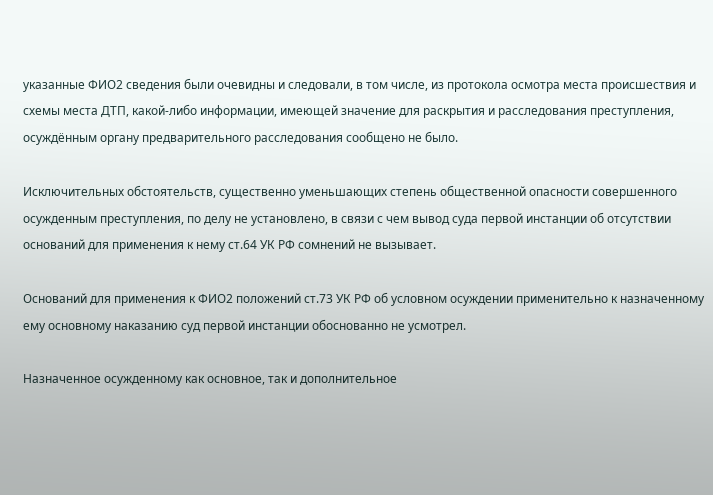указанные ФИО2 сведения были очевидны и следовали, в том числе, из протокола осмотра места происшествия и схемы места ДТП, какой-либо информации, имеющей значение для раскрытия и расследования преступления, осуждённым органу предварительного расследования сообщено не было.

Исключительных обстоятельств, существенно уменьшающих степень общественной опасности совершенного осужденным преступления, по делу не установлено, в связи с чем вывод суда первой инстанции об отсутствии оснований для применения к нему ст.64 УК РФ сомнений не вызывает.

Оснований для применения к ФИО2 положений ст.73 УК РФ об условном осуждении применительно к назначенному ему основному наказанию суд первой инстанции обоснованно не усмотрел.

Назначенное осужденному как основное, так и дополнительное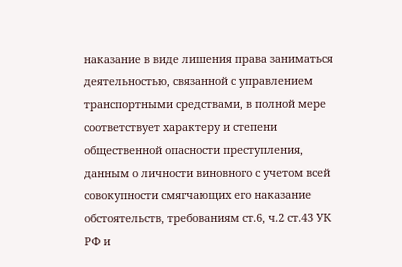наказание в виде лишения права заниматься деятельностью, связанной с управлением транспортными средствами, в полной мере соответствует характеру и степени общественной опасности преступления, данным о личности виновного с учетом всей совокупности смягчающих его наказание обстоятельств, требованиям ст.6, ч.2 ст.43 УК РФ и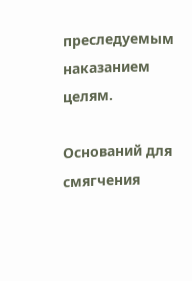преследуемым наказанием целям.

Оснований для смягчения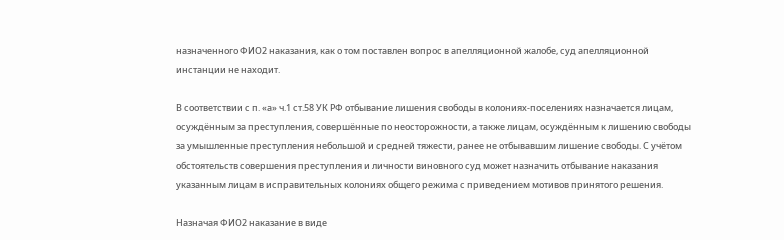назначенного ФИО2 наказания, как о том поставлен вопрос в апелляционной жалобе, суд апелляционной инстанции не находит.

В соответствии с п. «а» ч.1 ст.58 УК РФ отбывание лишения свободы в колониях-поселениях назначается лицам, осуждённым за преступления, совершённые по неосторожности, а также лицам, осуждённым к лишению свободы за умышленные преступления небольшой и средней тяжести, ранее не отбывавшим лишение свободы. С учётом обстоятельств совершения преступления и личности виновного суд может назначить отбывание наказания указанным лицам в исправительных колониях общего режима с приведением мотивов принятого решения.

Назначая ФИО2 наказание в виде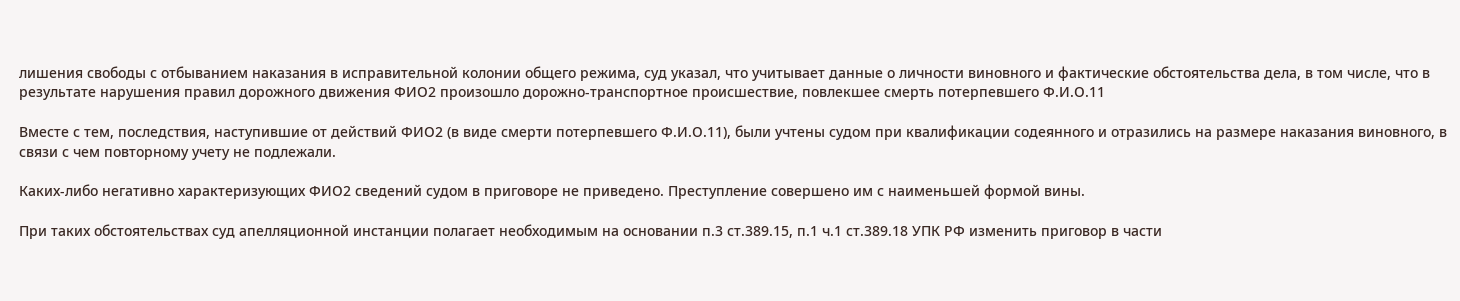лишения свободы с отбыванием наказания в исправительной колонии общего режима, суд указал, что учитывает данные о личности виновного и фактические обстоятельства дела, в том числе, что в результате нарушения правил дорожного движения ФИО2 произошло дорожно-транспортное происшествие, повлекшее смерть потерпевшего Ф.И.О.11

Вместе с тем, последствия, наступившие от действий ФИО2 (в виде смерти потерпевшего Ф.И.О.11), были учтены судом при квалификации содеянного и отразились на размере наказания виновного, в связи с чем повторному учету не подлежали.

Каких-либо негативно характеризующих ФИО2 сведений судом в приговоре не приведено. Преступление совершено им с наименьшей формой вины.

При таких обстоятельствах суд апелляционной инстанции полагает необходимым на основании п.3 ст.389.15, п.1 ч.1 ст.389.18 УПК РФ изменить приговор в части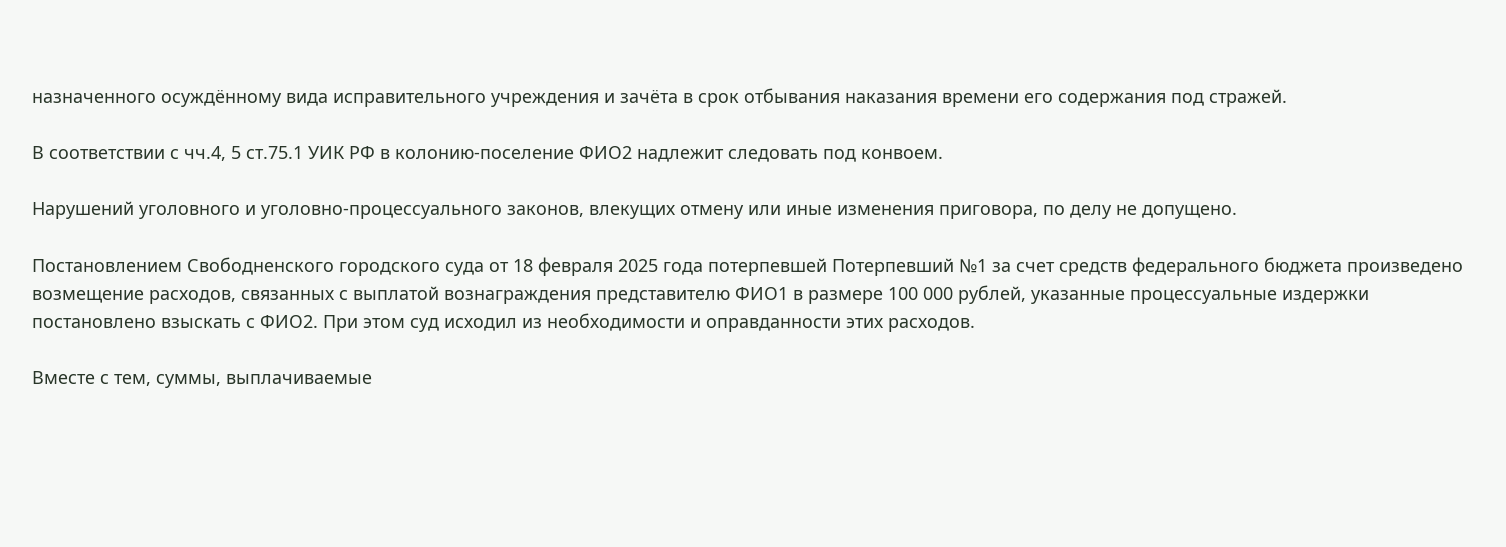назначенного осуждённому вида исправительного учреждения и зачёта в срок отбывания наказания времени его содержания под стражей.

В соответствии с чч.4, 5 ст.75.1 УИК РФ в колонию-поселение ФИО2 надлежит следовать под конвоем.

Нарушений уголовного и уголовно-процессуального законов, влекущих отмену или иные изменения приговора, по делу не допущено.

Постановлением Свободненского городского суда от 18 февраля 2025 года потерпевшей Потерпевший №1 за счет средств федерального бюджета произведено возмещение расходов, связанных с выплатой вознаграждения представителю ФИО1 в размере 100 000 рублей, указанные процессуальные издержки постановлено взыскать с ФИО2. При этом суд исходил из необходимости и оправданности этих расходов.

Вместе с тем, суммы, выплачиваемые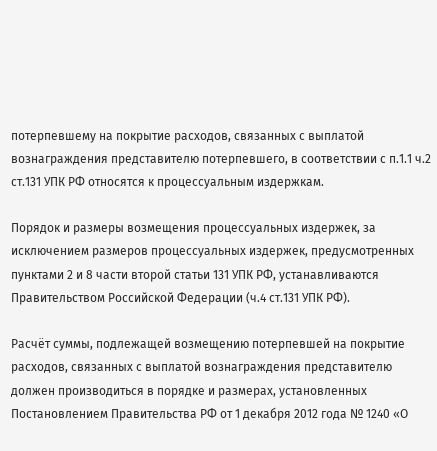потерпевшему на покрытие расходов, связанных с выплатой вознаграждения представителю потерпевшего, в соответствии с п.1.1 ч.2 ст.131 УПК РФ относятся к процессуальным издержкам.

Порядок и размеры возмещения процессуальных издержек, за исключением размеров процессуальных издержек, предусмотренных пунктами 2 и 8 части второй статьи 131 УПК РФ, устанавливаются Правительством Российской Федерации (ч.4 ст.131 УПК РФ).

Расчёт суммы, подлежащей возмещению потерпевшей на покрытие расходов, связанных с выплатой вознаграждения представителю должен производиться в порядке и размерах, установленных Постановлением Правительства РФ от 1 декабря 2012 года № 1240 «О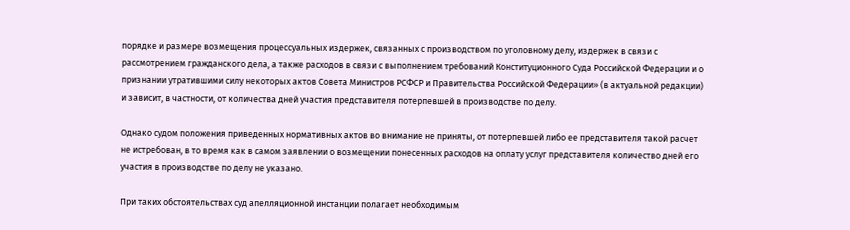порядке и размере возмещения процессуальных издержек, связанных с производством по уголовному делу, издержек в связи с рассмотрением гражданского дела, а также расходов в связи с выполнением требований Конституционного Суда Российской Федерации и о признании утратившими силу некоторых актов Совета Министров РСФСР и Правительства Российской Федерации» (в актуальной редакции) и зависит, в частности, от количества дней участия представителя потерпевшей в производстве по делу.

Однако судом положения приведенных нормативных актов во внимание не приняты, от потерпевшей либо ее представителя такой расчет не истребован, в то время как в самом заявлении о возмещении понесенных расходов на оплату услуг представителя количество дней его участия в производстве по делу не указано.

При таких обстоятельствах суд апелляционной инстанции полагает необходимым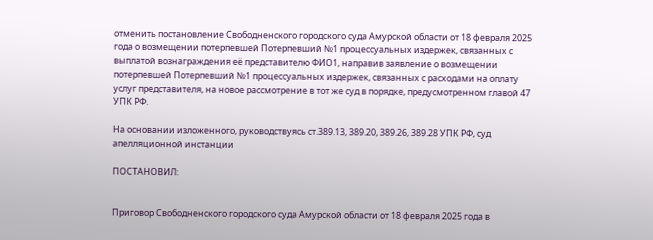отменить постановление Свободненского городского суда Амурской области от 18 февраля 2025 года о возмещении потерпевшей Потерпевший №1 процессуальных издержек, связанных с выплатой вознаграждения её представителю ФИО1, направив заявление о возмещении потерпевшей Потерпевший №1 процессуальных издержек, связанных с расходами на оплату услуг представителя, на новое рассмотрение в тот же суд в порядке, предусмотренном главой 47 УПК РФ.

На основании изложенного, руководствуясь ст.389.13, 389.20, 389.26, 389.28 УПК РФ, суд апелляционной инстанции

ПОСТАНОВИЛ:


Приговор Свободненского городского суда Амурской области от 18 февраля 2025 года в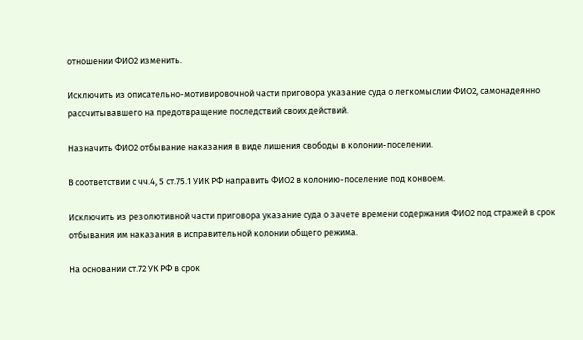отношении ФИО2 изменить.

Исключить из описательно-мотивировочной части приговора указание суда о легкомыслии ФИО2, самонадеянно рассчитывавшего на предотвращение последствий своих действий.

Назначить ФИО2 отбывание наказания в виде лишения свободы в колонии-поселении.

В соответствии с чч.4, 5 ст.75.1 УИК РФ направить ФИО2 в колонию-поселение под конвоем.

Исключить из резолютивной части приговора указание суда о зачете времени содержания ФИО2 под стражей в срок отбывания им наказания в исправительной колонии общего режима.

На основании ст.72 УК РФ в срок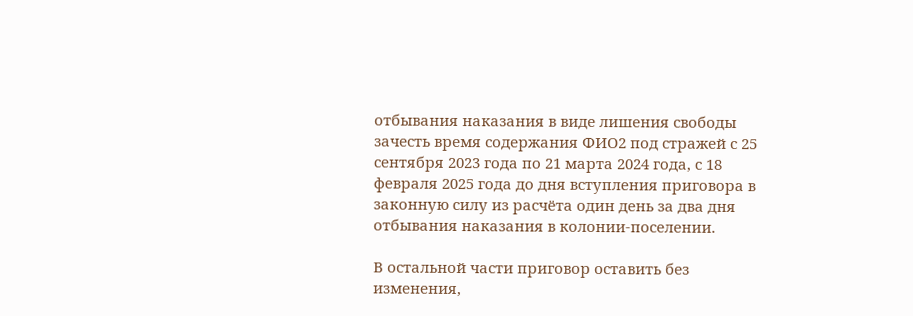отбывания наказания в виде лишения свободы зачесть время содержания ФИО2 под стражей с 25 сентября 2023 года по 21 марта 2024 года, с 18 февраля 2025 года до дня вступления приговора в законную силу из расчёта один день за два дня отбывания наказания в колонии-поселении.

В остальной части приговор оставить без изменения,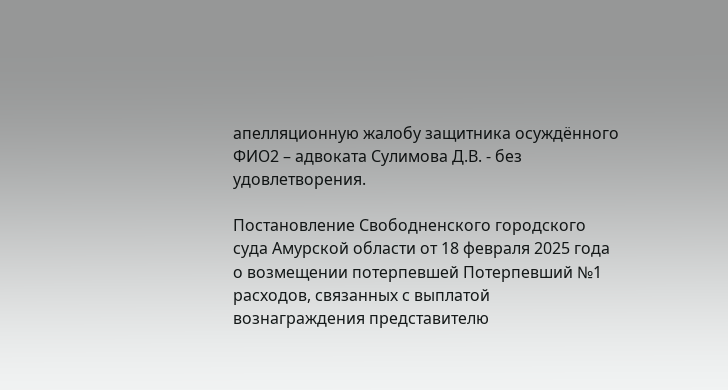апелляционную жалобу защитника осуждённого ФИО2 – адвоката Сулимова Д.В. - без удовлетворения.

Постановление Свободненского городского суда Амурской области от 18 февраля 2025 года о возмещении потерпевшей Потерпевший №1 расходов, связанных с выплатой вознаграждения представителю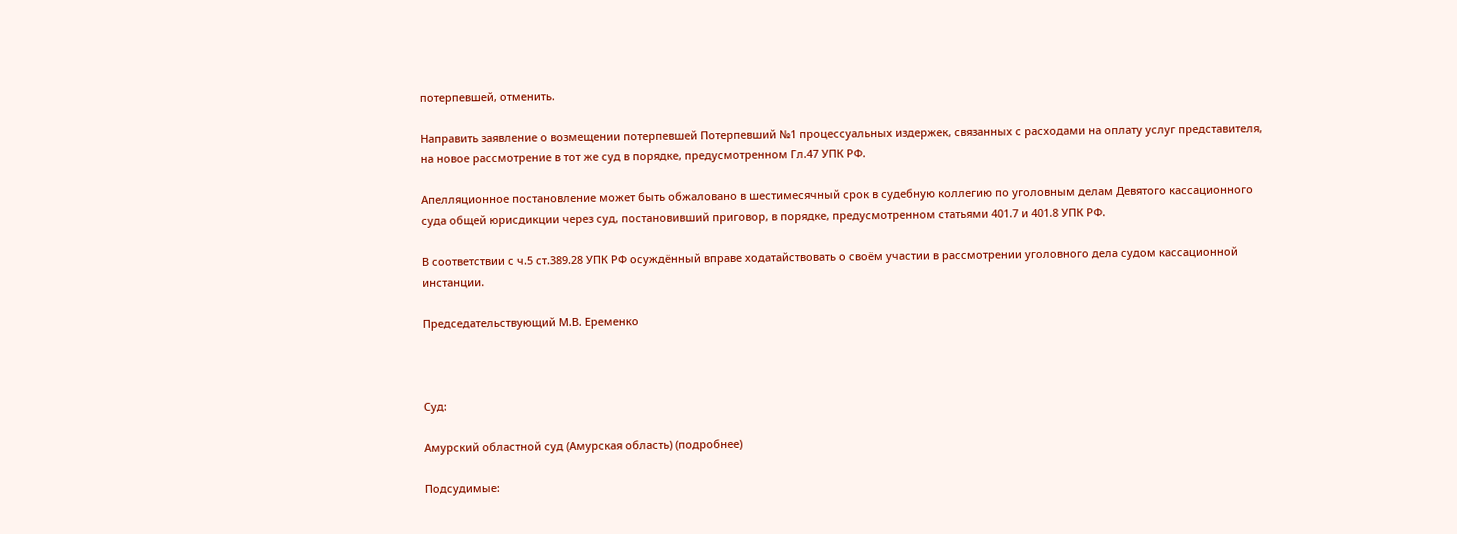потерпевшей, отменить.

Направить заявление о возмещении потерпевшей Потерпевший №1 процессуальных издержек, связанных с расходами на оплату услуг представителя, на новое рассмотрение в тот же суд в порядке, предусмотренном Гл.47 УПК РФ.

Апелляционное постановление может быть обжаловано в шестимесячный срок в судебную коллегию по уголовным делам Девятого кассационного суда общей юрисдикции через суд, постановивший приговор, в порядке, предусмотренном статьями 401.7 и 401.8 УПК РФ.

В соответствии с ч.5 ст.389.28 УПК РФ осуждённый вправе ходатайствовать о своём участии в рассмотрении уголовного дела судом кассационной инстанции.

Председательствующий М.В. Еременко



Суд:

Амурский областной суд (Амурская область) (подробнее)

Подсудимые: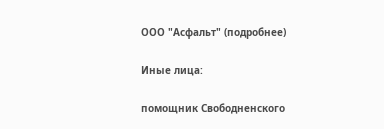ООО "Асфальт" (подробнее)

Иные лица:

помощник Свободненского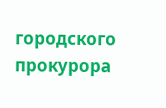городского прокурора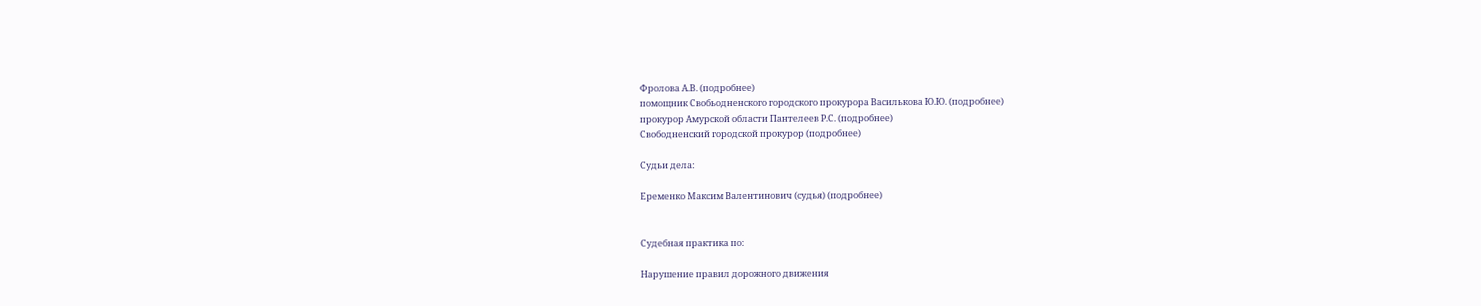Фролова А.В. (подробнее)
помощник Свобьодненского городского прокурора Василькова Ю.Ю. (подробнее)
прокурор Амурской области Пантелеев Р.С. (подробнее)
Свободненский городской прокурор (подробнее)

Судьи дела:

Еременко Максим Валентинович (судья) (подробнее)


Судебная практика по:

Нарушение правил дорожного движения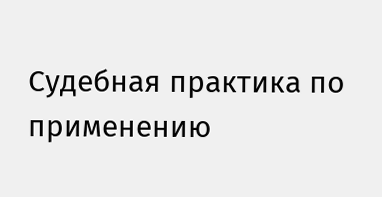Судебная практика по применению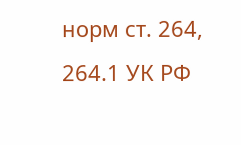норм ст. 264, 264.1 УК РФ